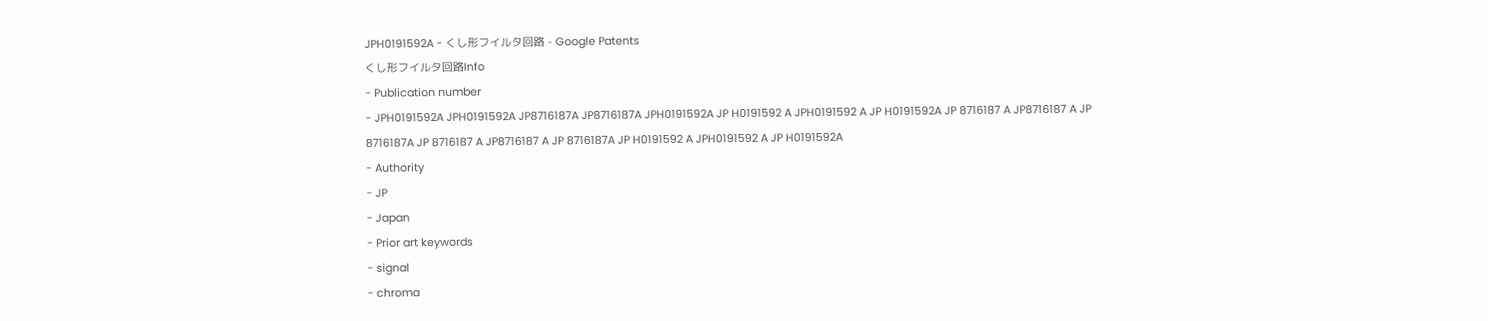JPH0191592A - くし形フイルタ回路 - Google Patents
くし形フイルタ回路Info
- Publication number
- JPH0191592A JPH0191592A JP8716187A JP8716187A JPH0191592A JP H0191592 A JPH0191592 A JP H0191592A JP 8716187 A JP8716187 A JP 8716187A JP 8716187 A JP8716187 A JP 8716187A JP H0191592 A JPH0191592 A JP H0191592A
- Authority
- JP
- Japan
- Prior art keywords
- signal
- chroma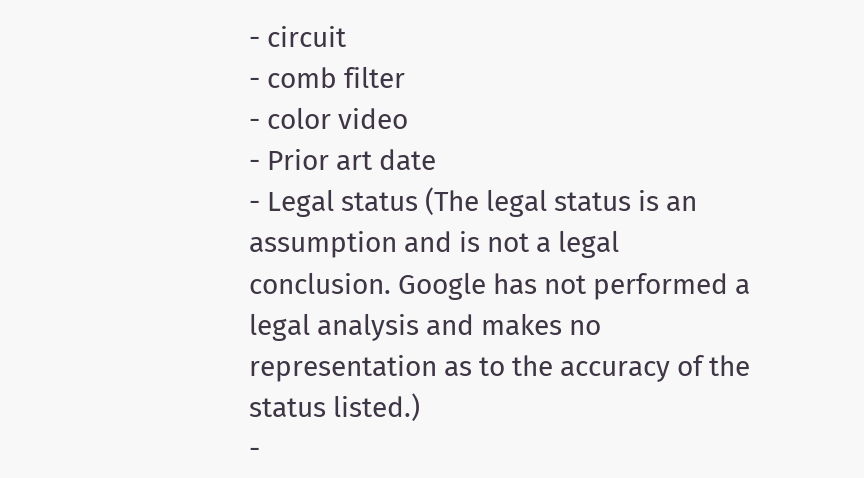- circuit
- comb filter
- color video
- Prior art date
- Legal status (The legal status is an assumption and is not a legal conclusion. Google has not performed a legal analysis and makes no representation as to the accuracy of the status listed.)
-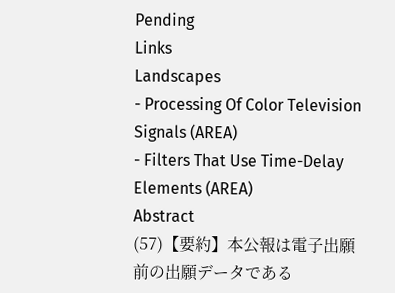Pending
Links
Landscapes
- Processing Of Color Television Signals (AREA)
- Filters That Use Time-Delay Elements (AREA)
Abstract
(57)【要約】本公報は電子出願前の出願データである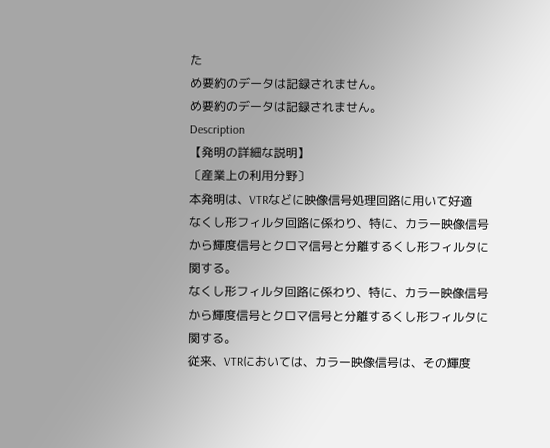た
め要約のデータは記録されません。
め要約のデータは記録されません。
Description
【発明の詳細な説明】
〔産業上の利用分野〕
本発明は、VTRなどに映像信号処理回路に用いて好適
なくし形フィルタ回路に係わり、特に、カラー映像信号
から輝度信号とクロマ信号と分離するくし形フィルタに
関する。
なくし形フィルタ回路に係わり、特に、カラー映像信号
から輝度信号とクロマ信号と分離するくし形フィルタに
関する。
従来、VTRにおいては、カラー映像信号は、その輝度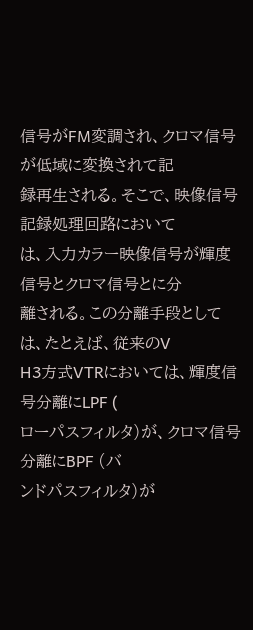信号がFM変調され、クロマ信号が低域に変換されて記
録再生される。そこで、映像信号記録処理回路において
は、入力カラー映像信号が輝度信号とクロマ信号とに分
離される。この分離手段としては、たとえば、従来のV
H3方式VTRにおいては、輝度信号分離にLPF (
ローパスフィルタ)が、クロマ信号分離にBPF (バ
ンドパスフィルタ)が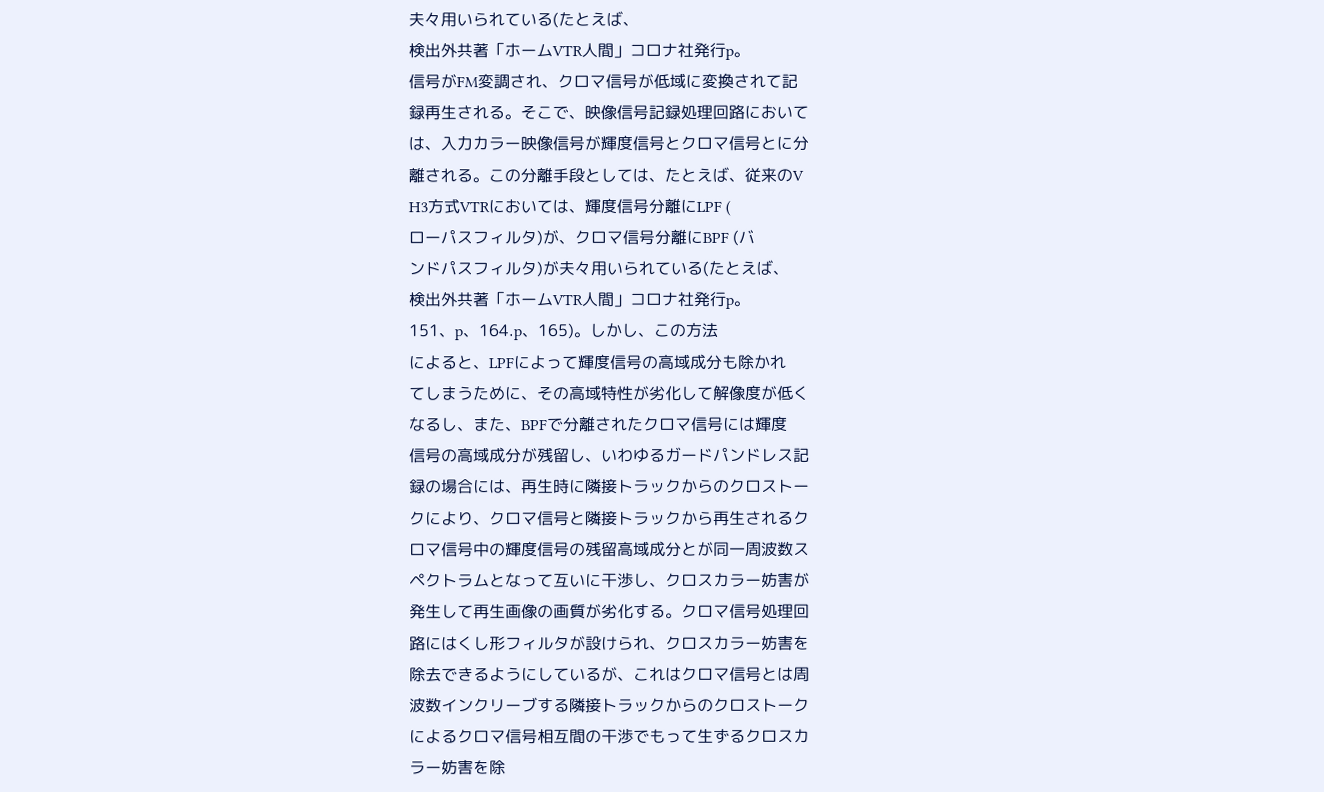夫々用いられている(たとえば、
検出外共著「ホームVTR人間」コロナ社発行p。
信号がFM変調され、クロマ信号が低域に変換されて記
録再生される。そこで、映像信号記録処理回路において
は、入力カラー映像信号が輝度信号とクロマ信号とに分
離される。この分離手段としては、たとえば、従来のV
H3方式VTRにおいては、輝度信号分離にLPF (
ローパスフィルタ)が、クロマ信号分離にBPF (バ
ンドパスフィルタ)が夫々用いられている(たとえば、
検出外共著「ホームVTR人間」コロナ社発行p。
151、p、164.p、165)。しかし、この方法
によると、LPFによって輝度信号の高域成分も除かれ
てしまうために、その高域特性が劣化して解像度が低く
なるし、また、BPFで分離されたクロマ信号には輝度
信号の高域成分が残留し、いわゆるガードパンドレス記
録の場合には、再生時に隣接トラックからのクロストー
クにより、クロマ信号と隣接トラックから再生されるク
ロマ信号中の輝度信号の残留高域成分とが同一周波数ス
ペクトラムとなって互いに干渉し、クロスカラー妨害が
発生して再生画像の画質が劣化する。クロマ信号処理回
路にはくし形フィルタが設けられ、クロスカラー妨害を
除去できるようにしているが、これはクロマ信号とは周
波数インクリーブする隣接トラックからのクロストーク
によるクロマ信号相互間の干渉でもって生ずるクロスカ
ラー妨害を除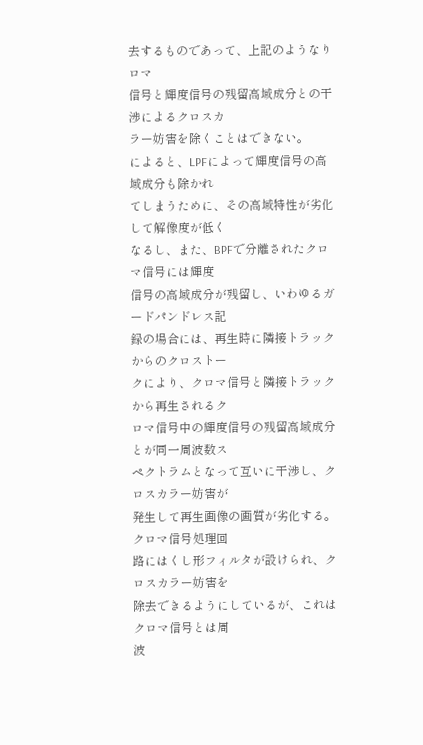去するものであって、上記のようなりロマ
信号と輝度信号の残留高域成分との干渉によるクロスカ
ラー妨害を除くことはできない。
によると、LPFによって輝度信号の高域成分も除かれ
てしまうために、その高域特性が劣化して解像度が低く
なるし、また、BPFで分離されたクロマ信号には輝度
信号の高域成分が残留し、いわゆるガードパンドレス記
録の場合には、再生時に隣接トラックからのクロストー
クにより、クロマ信号と隣接トラックから再生されるク
ロマ信号中の輝度信号の残留高域成分とが同一周波数ス
ペクトラムとなって互いに干渉し、クロスカラー妨害が
発生して再生画像の画質が劣化する。クロマ信号処理回
路にはくし形フィルタが設けられ、クロスカラー妨害を
除去できるようにしているが、これはクロマ信号とは周
波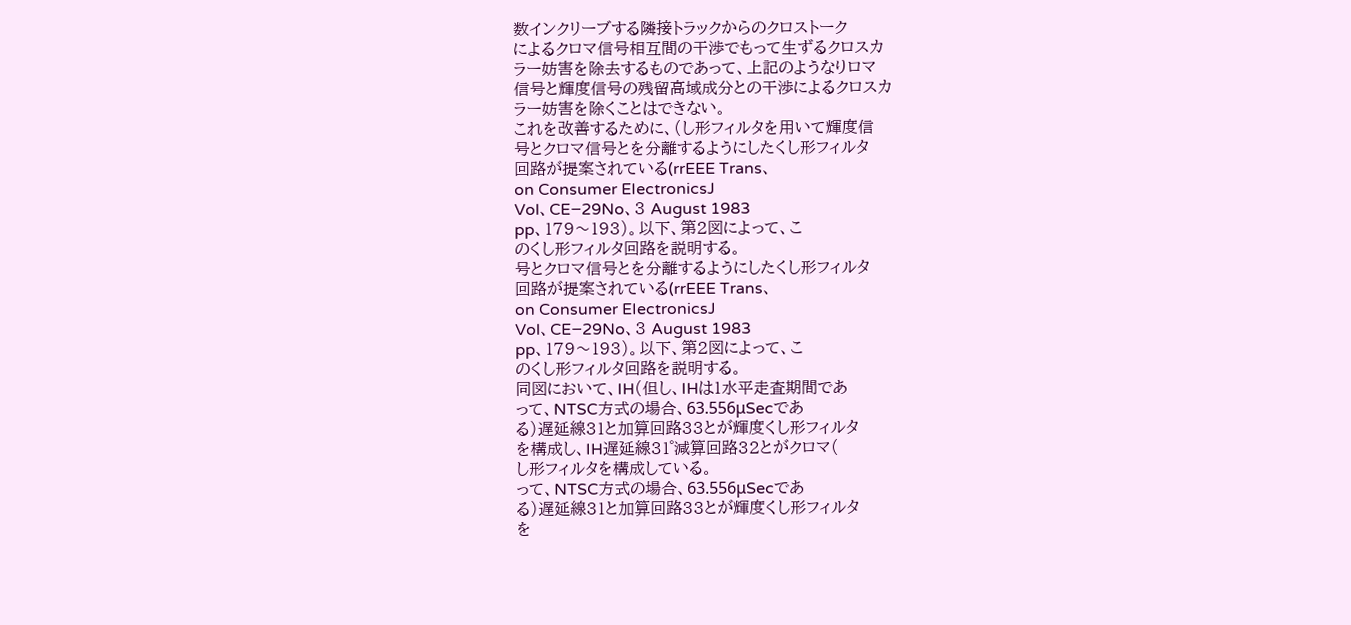数インクリーブする隣接トラックからのクロストーク
によるクロマ信号相互間の干渉でもって生ずるクロスカ
ラー妨害を除去するものであって、上記のようなりロマ
信号と輝度信号の残留高域成分との干渉によるクロスカ
ラー妨害を除くことはできない。
これを改善するために、(し形フィルタを用いて輝度信
号とクロマ信号とを分離するようにしたくし形フィルタ
回路が提案されている(rrEEE Trans、
on Consumer EIectronicsJ
Vol、CE−29No、3 August 1983
pp、179〜193)。以下、第2図によって、こ
のくし形フィルタ回路を説明する。
号とクロマ信号とを分離するようにしたくし形フィルタ
回路が提案されている(rrEEE Trans、
on Consumer EIectronicsJ
Vol、CE−29No、3 August 1983
pp、179〜193)。以下、第2図によって、こ
のくし形フィルタ回路を説明する。
同図において、IH(但し、IHは1水平走査期間であ
って、NTSC方式の場合、63.556μSecであ
る)遅延線31と加算回路33とが輝度くし形フィルタ
を構成し、IH遅延線31゜減算回路32とがクロマ(
し形フィルタを構成している。
って、NTSC方式の場合、63.556μSecであ
る)遅延線31と加算回路33とが輝度くし形フィルタ
を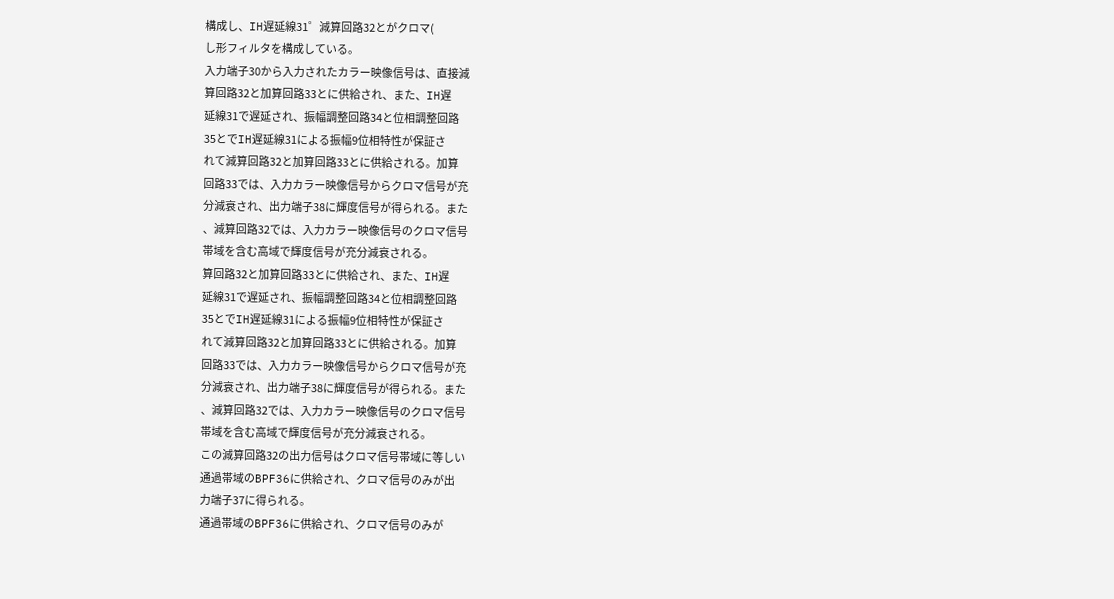構成し、IH遅延線31゜減算回路32とがクロマ(
し形フィルタを構成している。
入力端子30から入力されたカラー映像信号は、直接減
算回路32と加算回路33とに供給され、また、IH遅
延線31で遅延され、振幅調整回路34と位相調整回路
35とでIH遅延線31による振幅9位相特性が保証さ
れて減算回路32と加算回路33とに供給される。加算
回路33では、入力カラー映像信号からクロマ信号が充
分減衰され、出力端子38に輝度信号が得られる。また
、減算回路32では、入力カラー映像信号のクロマ信号
帯域を含む高域で輝度信号が充分減衰される。
算回路32と加算回路33とに供給され、また、IH遅
延線31で遅延され、振幅調整回路34と位相調整回路
35とでIH遅延線31による振幅9位相特性が保証さ
れて減算回路32と加算回路33とに供給される。加算
回路33では、入力カラー映像信号からクロマ信号が充
分減衰され、出力端子38に輝度信号が得られる。また
、減算回路32では、入力カラー映像信号のクロマ信号
帯域を含む高域で輝度信号が充分減衰される。
この減算回路32の出力信号はクロマ信号帯域に等しい
通過帯域のBPF36に供給され、クロマ信号のみが出
力端子37に得られる。
通過帯域のBPF36に供給され、クロマ信号のみが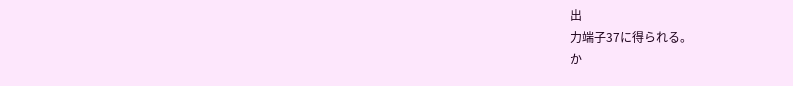出
力端子37に得られる。
か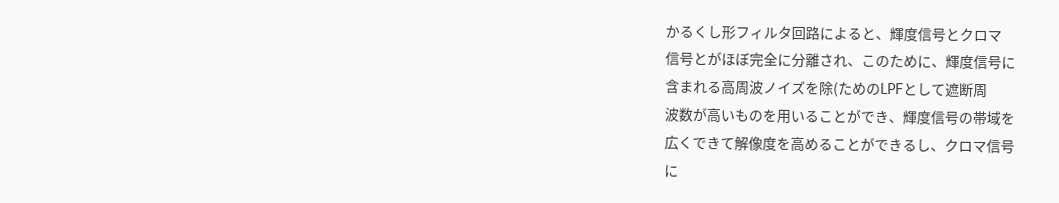かるくし形フィルタ回路によると、輝度信号とクロマ
信号とがほぼ完全に分離され、このために、輝度信号に
含まれる高周波ノイズを除(ためのLPFとして遮断周
波数が高いものを用いることができ、輝度信号の帯域を
広くできて解像度を高めることができるし、クロマ信号
に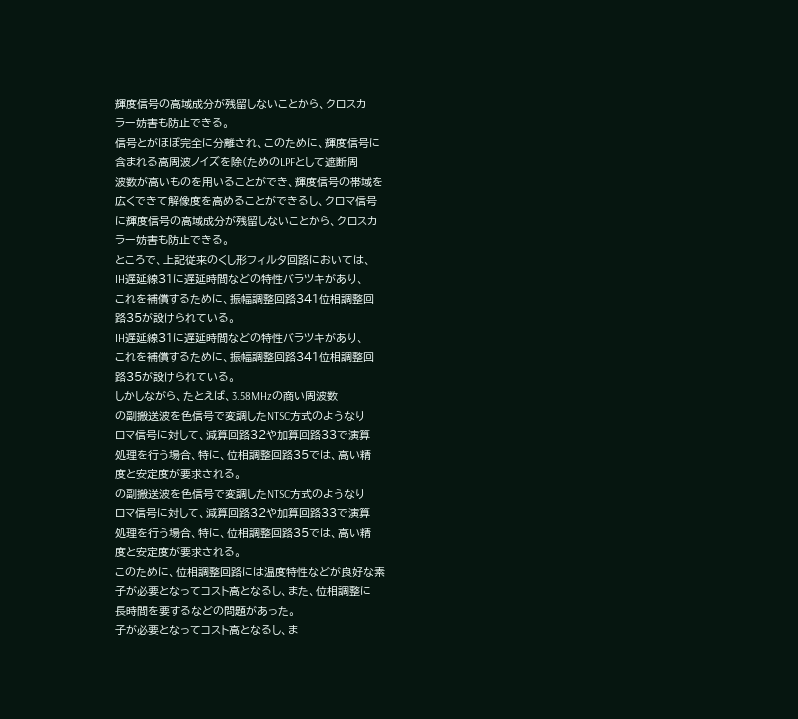輝度信号の高域成分が残留しないことから、クロスカ
ラー妨害も防止できる。
信号とがほぼ完全に分離され、このために、輝度信号に
含まれる高周波ノイズを除(ためのLPFとして遮断周
波数が高いものを用いることができ、輝度信号の帯域を
広くできて解像度を高めることができるし、クロマ信号
に輝度信号の高域成分が残留しないことから、クロスカ
ラー妨害も防止できる。
ところで、上記従来のくし形フィルタ回路においては、
IH遅延線31に遅延時間などの特性バラツキがあり、
これを補償するために、振幅調整回路341位相調整回
路35が設けられている。
IH遅延線31に遅延時間などの特性バラツキがあり、
これを補償するために、振幅調整回路341位相調整回
路35が設けられている。
しかしながら、たとえば、3.58MHzの商い周波数
の副搬送波を色信号で変調したNTSC方式のようなり
ロマ信号に対して、減算回路32や加算回路33で演算
処理を行う場合、特に、位相調整回路35では、高い精
度と安定度が要求される。
の副搬送波を色信号で変調したNTSC方式のようなり
ロマ信号に対して、減算回路32や加算回路33で演算
処理を行う場合、特に、位相調整回路35では、高い精
度と安定度が要求される。
このために、位相調整回路には温度特性などが良好な素
子が必要となってコスト高となるし、また、位相調整に
長時間を要するなどの問題があった。
子が必要となってコスト高となるし、ま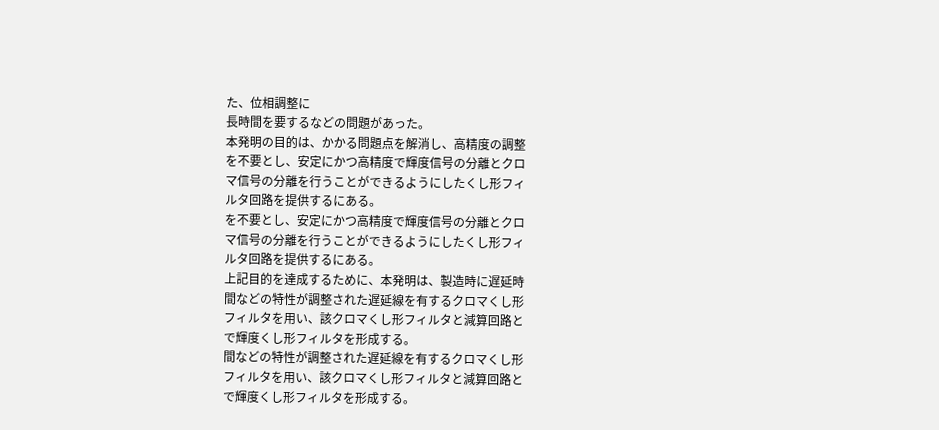た、位相調整に
長時間を要するなどの問題があった。
本発明の目的は、かかる問題点を解消し、高精度の調整
を不要とし、安定にかつ高精度で輝度信号の分離とクロ
マ信号の分離を行うことができるようにしたくし形フィ
ルタ回路を提供するにある。
を不要とし、安定にかつ高精度で輝度信号の分離とクロ
マ信号の分離を行うことができるようにしたくし形フィ
ルタ回路を提供するにある。
上記目的を達成するために、本発明は、製造時に遅延時
間などの特性が調整された遅延線を有するクロマくし形
フィルタを用い、該クロマくし形フィルタと減算回路と
で輝度くし形フィルタを形成する。
間などの特性が調整された遅延線を有するクロマくし形
フィルタを用い、該クロマくし形フィルタと減算回路と
で輝度くし形フィルタを形成する。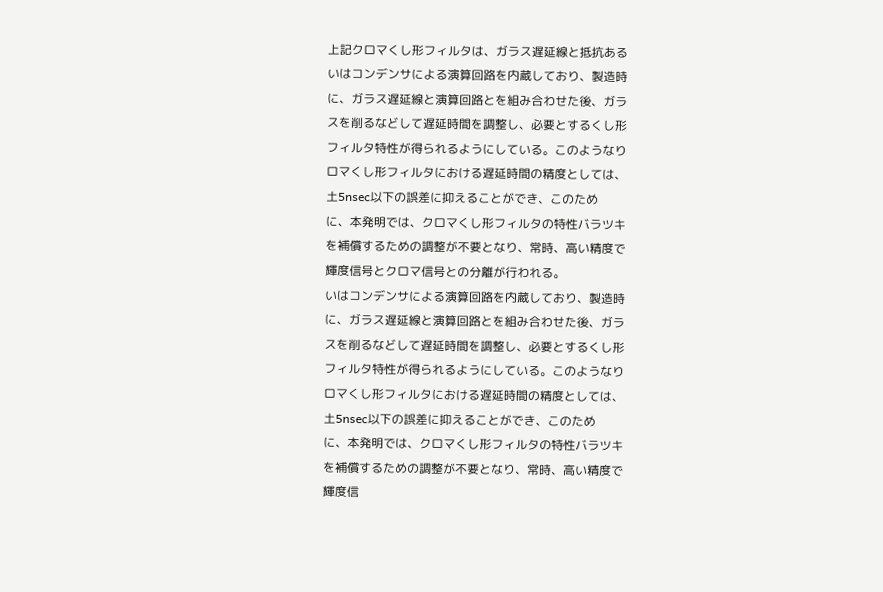上記クロマくし形フィルタは、ガラス遅延線と抵抗ある
いはコンデンサによる演算回路を内蔵しており、製造時
に、ガラス遅延線と演算回路とを組み合わせた後、ガラ
スを削るなどして遅延時間を調整し、必要とするくし形
フィルタ特性が得られるようにしている。このようなり
ロマくし形フィルタにおける遅延時間の精度としては、
土5nsec以下の誤差に抑えることができ、このため
に、本発明では、クロマくし形フィルタの特性バラツキ
を補償するための調整が不要となり、常時、高い精度で
輝度信号とクロマ信号との分離が行われる。
いはコンデンサによる演算回路を内蔵しており、製造時
に、ガラス遅延線と演算回路とを組み合わせた後、ガラ
スを削るなどして遅延時間を調整し、必要とするくし形
フィルタ特性が得られるようにしている。このようなり
ロマくし形フィルタにおける遅延時間の精度としては、
土5nsec以下の誤差に抑えることができ、このため
に、本発明では、クロマくし形フィルタの特性バラツキ
を補償するための調整が不要となり、常時、高い精度で
輝度信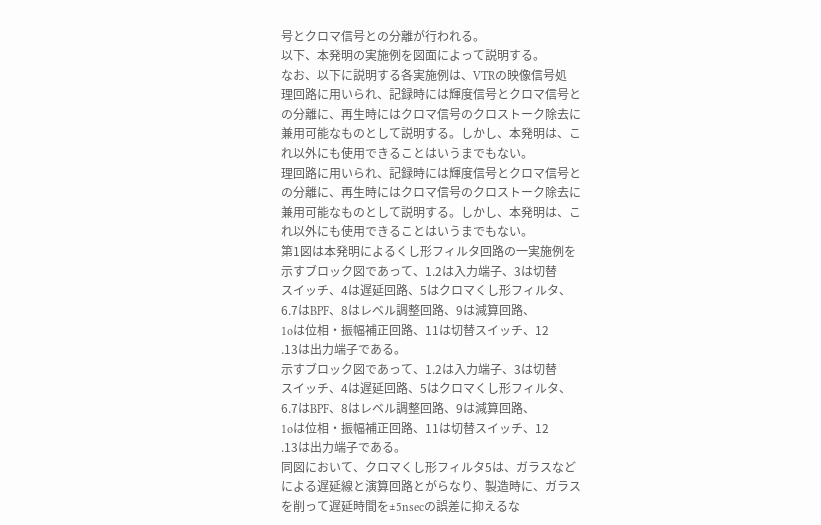号とクロマ信号との分離が行われる。
以下、本発明の実施例を図面によって説明する。
なお、以下に説明する各実施例は、VTRの映像信号処
理回路に用いられ、記録時には輝度信号とクロマ信号と
の分離に、再生時にはクロマ信号のクロストーク除去に
兼用可能なものとして説明する。しかし、本発明は、こ
れ以外にも使用できることはいうまでもない。
理回路に用いられ、記録時には輝度信号とクロマ信号と
の分離に、再生時にはクロマ信号のクロストーク除去に
兼用可能なものとして説明する。しかし、本発明は、こ
れ以外にも使用できることはいうまでもない。
第1図は本発明によるくし形フィルタ回路の一実施例を
示すブロック図であって、1.2は入力端子、3は切替
スイッチ、4は遅延回路、5はクロマくし形フィルタ、
6.7はBPF、8はレベル調整回路、9は減算回路、
1oは位相・振幅補正回路、11は切替スイッチ、12
.13は出力端子である。
示すブロック図であって、1.2は入力端子、3は切替
スイッチ、4は遅延回路、5はクロマくし形フィルタ、
6.7はBPF、8はレベル調整回路、9は減算回路、
1oは位相・振幅補正回路、11は切替スイッチ、12
.13は出力端子である。
同図において、クロマくし形フィルタ5は、ガラスなど
による遅延線と演算回路とがらなり、製造時に、ガラス
を削って遅延時間を±5nsecの誤差に抑えるな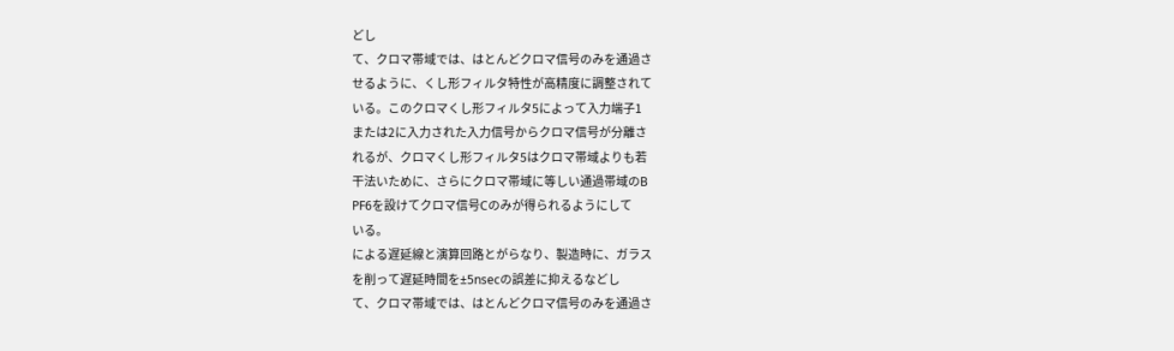どし
て、クロマ帯域では、はとんどクロマ信号のみを通過さ
せるように、くし形フィルタ特性が高精度に調整されて
いる。このクロマくし形フィルタ5によって入力端子1
または2に入力された入力信号からクロマ信号が分離さ
れるが、クロマくし形フィルタ5はクロマ帯域よりも若
干法いために、さらにクロマ帯域に等しい通過帯域のB
PF6を設けてクロマ信号Cのみが得られるようにして
いる。
による遅延線と演算回路とがらなり、製造時に、ガラス
を削って遅延時間を±5nsecの誤差に抑えるなどし
て、クロマ帯域では、はとんどクロマ信号のみを通過さ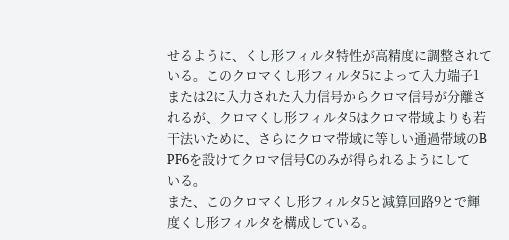せるように、くし形フィルタ特性が高精度に調整されて
いる。このクロマくし形フィルタ5によって入力端子1
または2に入力された入力信号からクロマ信号が分離さ
れるが、クロマくし形フィルタ5はクロマ帯域よりも若
干法いために、さらにクロマ帯域に等しい通過帯域のB
PF6を設けてクロマ信号Cのみが得られるようにして
いる。
また、このクロマくし形フィルタ5と減算回路9とで輝
度くし形フィルタを構成している。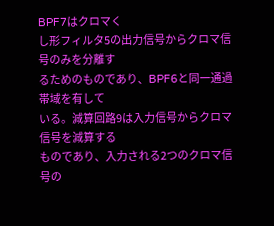BPF7はクロマく
し形フィルタ5の出力信号からクロマ信号のみを分離す
るためのものであり、BPF6と同一通過帯域を有して
いる。減算回路9は入力信号からクロマ信号を減算する
ものであり、入力される2つのクロマ信号の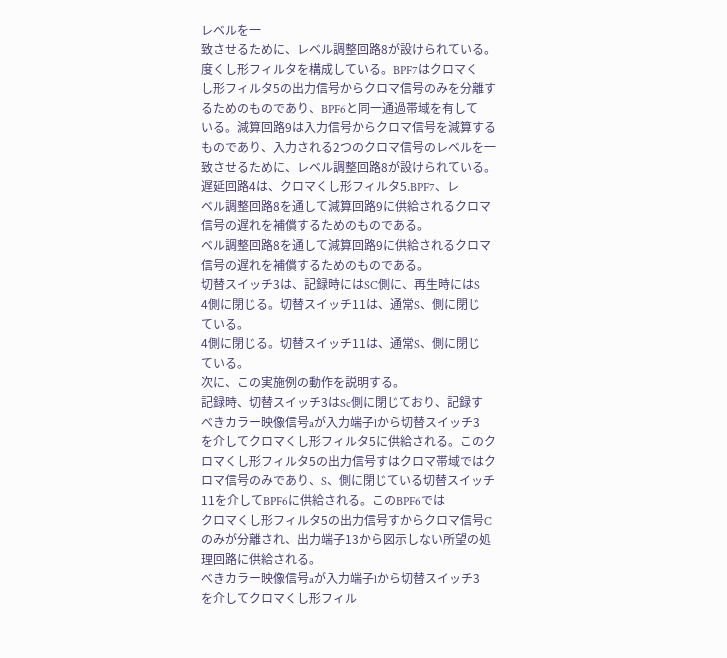レベルを一
致させるために、レベル調整回路8が設けられている。
度くし形フィルタを構成している。BPF7はクロマく
し形フィルタ5の出力信号からクロマ信号のみを分離す
るためのものであり、BPF6と同一通過帯域を有して
いる。減算回路9は入力信号からクロマ信号を減算する
ものであり、入力される2つのクロマ信号のレベルを一
致させるために、レベル調整回路8が設けられている。
遅延回路4は、クロマくし形フィルタ5.BPF7、レ
ベル調整回路8を通して減算回路9に供給されるクロマ
信号の遅れを補償するためのものである。
ベル調整回路8を通して減算回路9に供給されるクロマ
信号の遅れを補償するためのものである。
切替スイッチ3は、記録時にはSC側に、再生時にはS
4側に閉じる。切替スイッチ11は、通常S、側に閉じ
ている。
4側に閉じる。切替スイッチ11は、通常S、側に閉じ
ている。
次に、この実施例の動作を説明する。
記録時、切替スイッチ3はSc側に閉じており、記録す
べきカラー映像信号aが入力端子lから切替スイッチ3
を介してクロマくし形フィルタ5に供給される。このク
ロマくし形フィルタ5の出力信号すはクロマ帯域ではク
ロマ信号のみであり、S、側に閉じている切替スイッチ
11を介してBPF6に供給される。このBPF6では
クロマくし形フィルタ5の出力信号すからクロマ信号C
のみが分離され、出力端子13から図示しない所望の処
理回路に供給される。
べきカラー映像信号aが入力端子lから切替スイッチ3
を介してクロマくし形フィル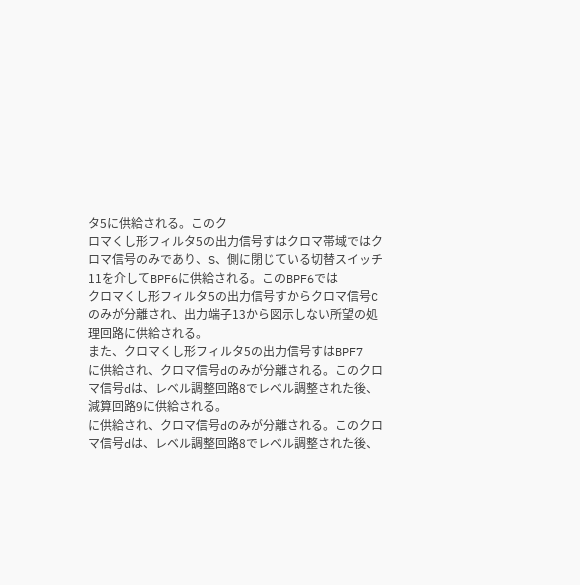タ5に供給される。このク
ロマくし形フィルタ5の出力信号すはクロマ帯域ではク
ロマ信号のみであり、S、側に閉じている切替スイッチ
11を介してBPF6に供給される。このBPF6では
クロマくし形フィルタ5の出力信号すからクロマ信号C
のみが分離され、出力端子13から図示しない所望の処
理回路に供給される。
また、クロマくし形フィルタ5の出力信号すはBPF7
に供給され、クロマ信号dのみが分離される。このクロ
マ信号dは、レベル調整回路8でレベル調整された後、
減算回路9に供給される。
に供給され、クロマ信号dのみが分離される。このクロ
マ信号dは、レベル調整回路8でレベル調整された後、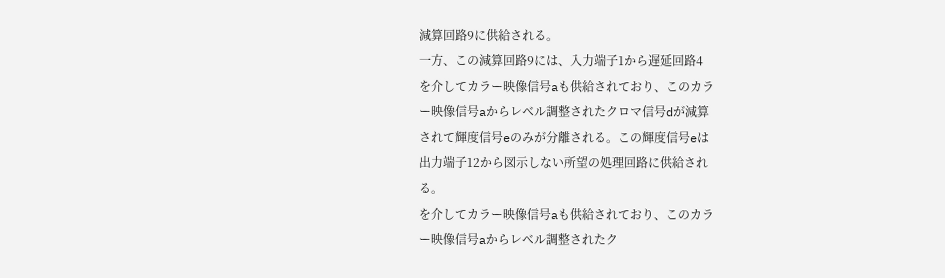減算回路9に供給される。
一方、この減算回路9には、入力端子1から遅延回路4
を介してカラー映像信号aも供給されており、このカラ
ー映像信号aからレベル調整されたクロマ信号dが減算
されて輝度信号eのみが分離される。この輝度信号eは
出力端子12から図示しない所望の処理回路に供給され
る。
を介してカラー映像信号aも供給されており、このカラ
ー映像信号aからレベル調整されたク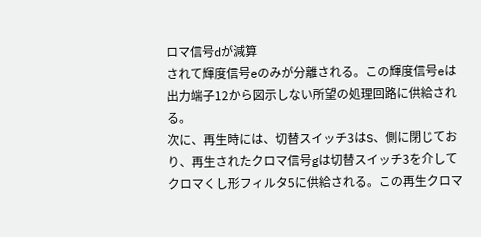ロマ信号dが減算
されて輝度信号eのみが分離される。この輝度信号eは
出力端子12から図示しない所望の処理回路に供給され
る。
次に、再生時には、切替スイッチ3はS、側に閉じてお
り、再生されたクロマ信号gは切替スイッチ3を介して
クロマくし形フィルタ5に供給される。この再生クロマ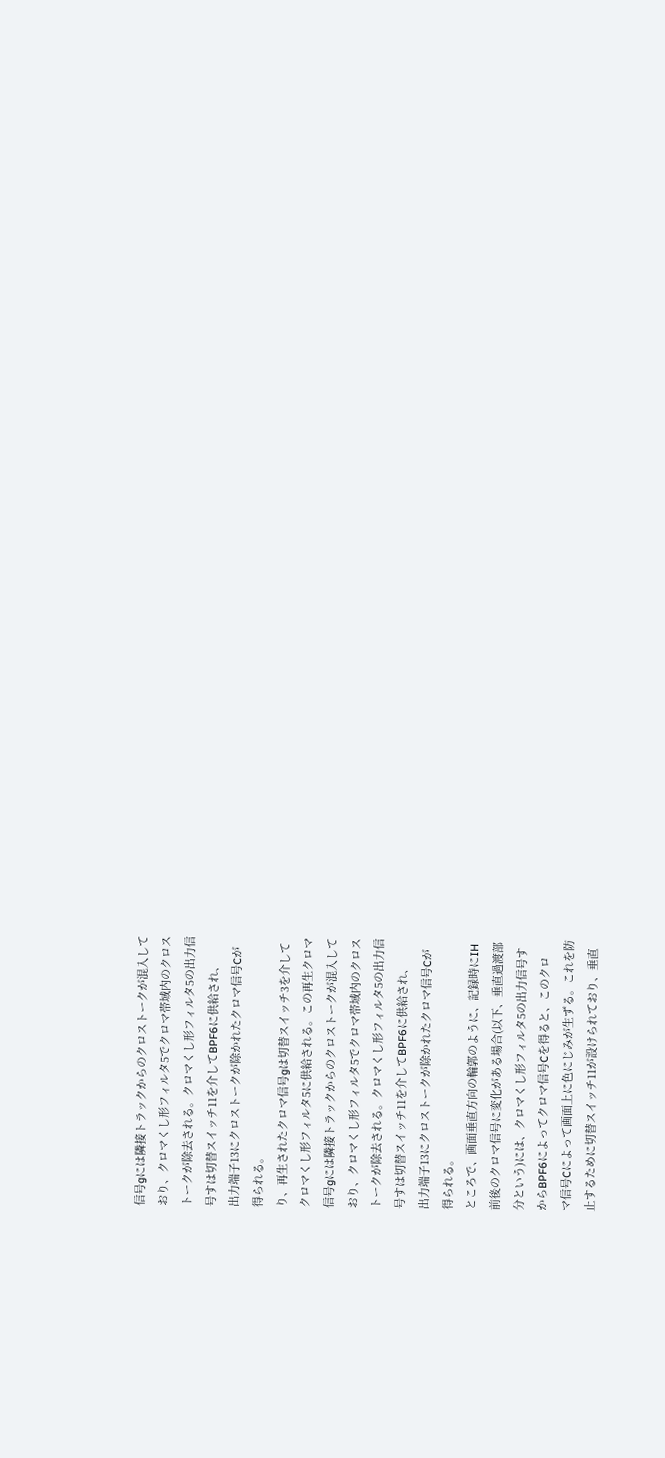信号gには隣接トラックからのクロストークが混入して
おり、クロマくし形フィルタ5でクロマ帯域内のクロス
トークが除去される。クロマくし形フィルタ5の出力信
号すは切替スイッチ11を介してBPF6に供給され、
出力端子13にクロストークが除かれたクロマ信号Cが
得られる。
り、再生されたクロマ信号gは切替スイッチ3を介して
クロマくし形フィルタ5に供給される。この再生クロマ
信号gには隣接トラックからのクロストークが混入して
おり、クロマくし形フィルタ5でクロマ帯域内のクロス
トークが除去される。クロマくし形フィルタ5の出力信
号すは切替スイッチ11を介してBPF6に供給され、
出力端子13にクロストークが除かれたクロマ信号Cが
得られる。
ところで、画面垂直方向の輪郭のように、記録時にIH
前後のクロマ信号に変化がある場合(以下、垂直過渡部
分という)には、クロマくし形フィルタ5の出力信号す
からBPF6によってクロマ信号Cを得ると、このクロ
マ信号Cによって画面上に色にじみが生ずる。これを防
止するために切替スイッチ11が設けられており、垂直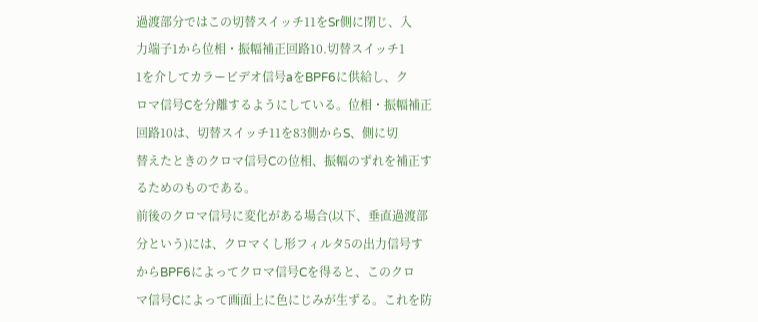過渡部分ではこの切替スイッチ11をSr側に閉じ、入
力端子1から位相・振幅補正回路10.切替スイッチ1
1を介してカラービデオ信号aをBPF6に供給し、ク
ロマ信号Cを分離するようにしている。位相・振幅補正
回路10は、切替スイッチ11を83側からS、側に切
替えたときのクロマ信号Cの位相、振幅のずれを補正す
るためのものである。
前後のクロマ信号に変化がある場合(以下、垂直過渡部
分という)には、クロマくし形フィルタ5の出力信号す
からBPF6によってクロマ信号Cを得ると、このクロ
マ信号Cによって画面上に色にじみが生ずる。これを防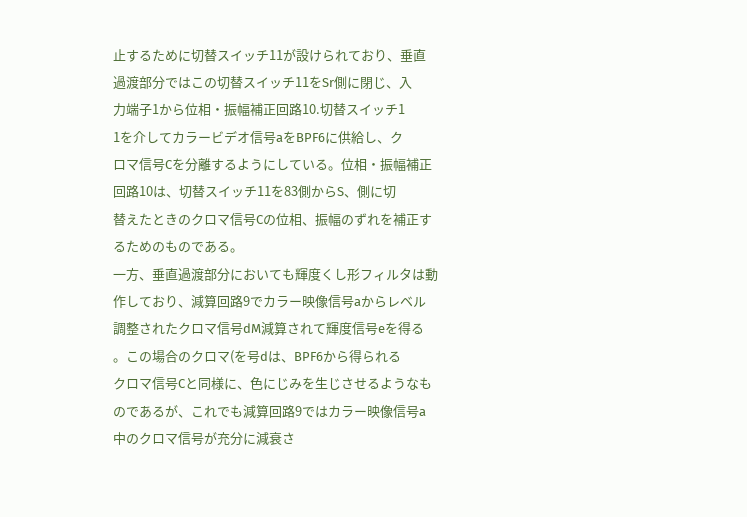止するために切替スイッチ11が設けられており、垂直
過渡部分ではこの切替スイッチ11をSr側に閉じ、入
力端子1から位相・振幅補正回路10.切替スイッチ1
1を介してカラービデオ信号aをBPF6に供給し、ク
ロマ信号Cを分離するようにしている。位相・振幅補正
回路10は、切替スイッチ11を83側からS、側に切
替えたときのクロマ信号Cの位相、振幅のずれを補正す
るためのものである。
一方、垂直過渡部分においても輝度くし形フィルタは動
作しており、減算回路9でカラー映像信号aからレベル
調整されたクロマ信号dM減算されて輝度信号eを得る
。この場合のクロマ(を号dは、BPF6から得られる
クロマ信号Cと同様に、色にじみを生じさせるようなも
のであるが、これでも減算回路9ではカラー映像信号a
中のクロマ信号が充分に減衰さ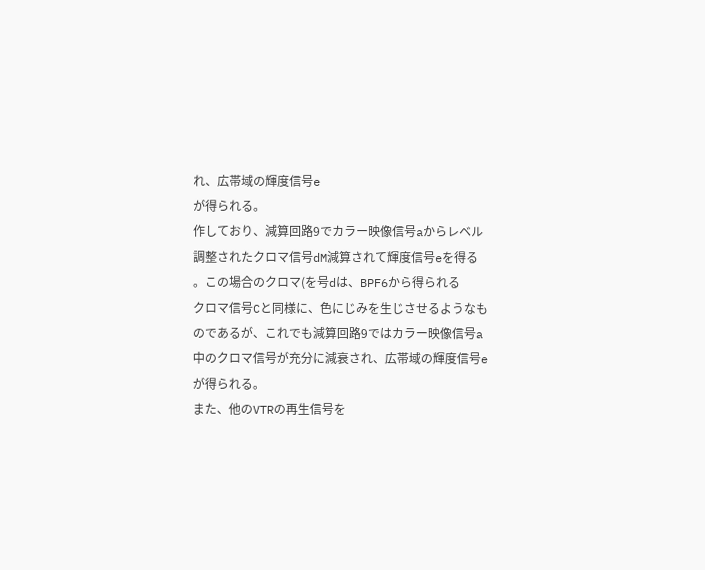れ、広帯域の輝度信号e
が得られる。
作しており、減算回路9でカラー映像信号aからレベル
調整されたクロマ信号dM減算されて輝度信号eを得る
。この場合のクロマ(を号dは、BPF6から得られる
クロマ信号Cと同様に、色にじみを生じさせるようなも
のであるが、これでも減算回路9ではカラー映像信号a
中のクロマ信号が充分に減衰され、広帯域の輝度信号e
が得られる。
また、他のVTRの再生信号を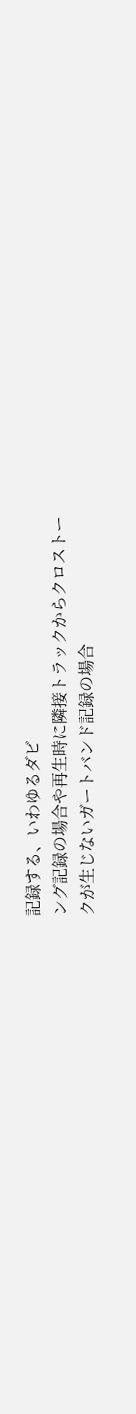記録する、いわゆるダビ
ング記録の場合や再生時に隣接トラックからクロストー
クが生じないガートバンド記録の場合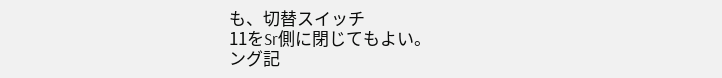も、切替スイッチ
11をSr側に閉じてもよい。
ング記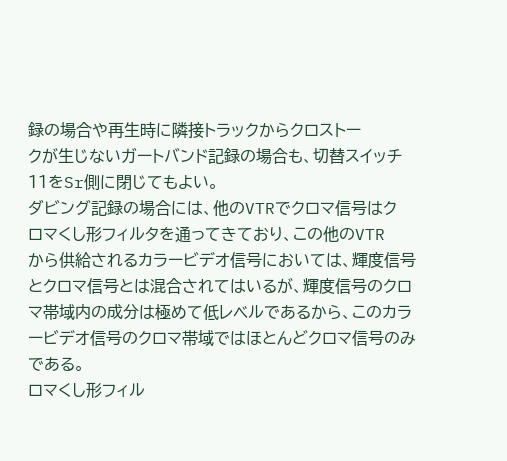録の場合や再生時に隣接トラックからクロストー
クが生じないガートバンド記録の場合も、切替スイッチ
11をSr側に閉じてもよい。
ダビング記録の場合には、他のVTRでクロマ信号はク
ロマくし形フィルタを通ってきており、この他のVTR
から供給されるカラービデオ信号においては、輝度信号
とクロマ信号とは混合されてはいるが、輝度信号のクロ
マ帯域内の成分は極めて低レベルであるから、このカラ
ービデオ信号のクロマ帯域ではほとんどクロマ信号のみ
である。
ロマくし形フィル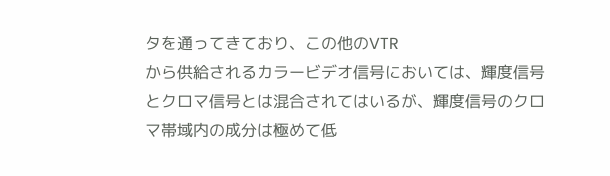タを通ってきており、この他のVTR
から供給されるカラービデオ信号においては、輝度信号
とクロマ信号とは混合されてはいるが、輝度信号のクロ
マ帯域内の成分は極めて低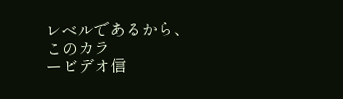レベルであるから、このカラ
ービデオ信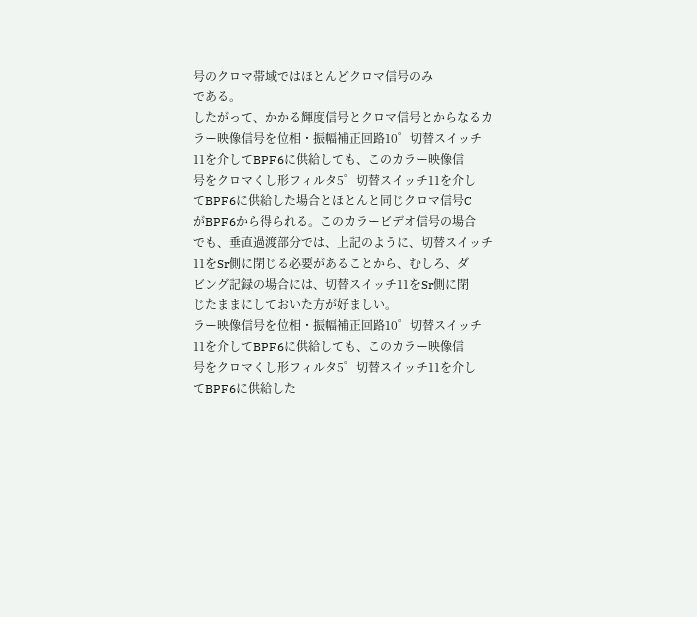号のクロマ帯域ではほとんどクロマ信号のみ
である。
したがって、かかる輝度信号とクロマ信号とからなるカ
ラー映像信号を位相・振幅補正回路10゜切替スイッチ
11を介してBPF6に供給しても、このカラー映像信
号をクロマくし形フィルタ5゜切替スイッチ11を介し
てBPF6に供給した場合とほとんと同じクロマ信号C
がBPF6から得られる。このカラービデオ信号の場合
でも、垂直過渡部分では、上記のように、切替スイッチ
11をSr側に閉じる必要があることから、むしろ、ダ
ビング記録の場合には、切替スイッチ11をSr側に閉
じたままにしておいた方が好ましい。
ラー映像信号を位相・振幅補正回路10゜切替スイッチ
11を介してBPF6に供給しても、このカラー映像信
号をクロマくし形フィルタ5゜切替スイッチ11を介し
てBPF6に供給した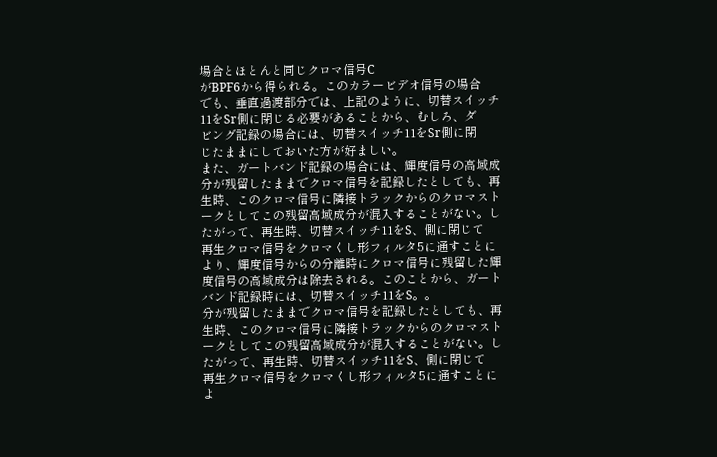場合とほとんと同じクロマ信号C
がBPF6から得られる。このカラービデオ信号の場合
でも、垂直過渡部分では、上記のように、切替スイッチ
11をSr側に閉じる必要があることから、むしろ、ダ
ビング記録の場合には、切替スイッチ11をSr側に閉
じたままにしておいた方が好ましい。
また、ガートバンド記録の場合には、輝度信号の高域成
分が残留したままでクロマ信号を記録したとしても、再
生時、このクロマ信号に隣接トラックからのクロマスト
ークとしてこの残留高域成分が混入することがない。し
たがって、再生時、切替スイッチ11をS、側に閉じて
再生クロマ信号をクロマくし形フィルタ5に通すことに
より、輝度信号からの分離時にクロマ信号に残留した輝
度信号の高域成分は除去される。このことから、ガート
バンド記録時には、切替スイッチ11をS。。
分が残留したままでクロマ信号を記録したとしても、再
生時、このクロマ信号に隣接トラックからのクロマスト
ークとしてこの残留高域成分が混入することがない。し
たがって、再生時、切替スイッチ11をS、側に閉じて
再生クロマ信号をクロマくし形フィルタ5に通すことに
よ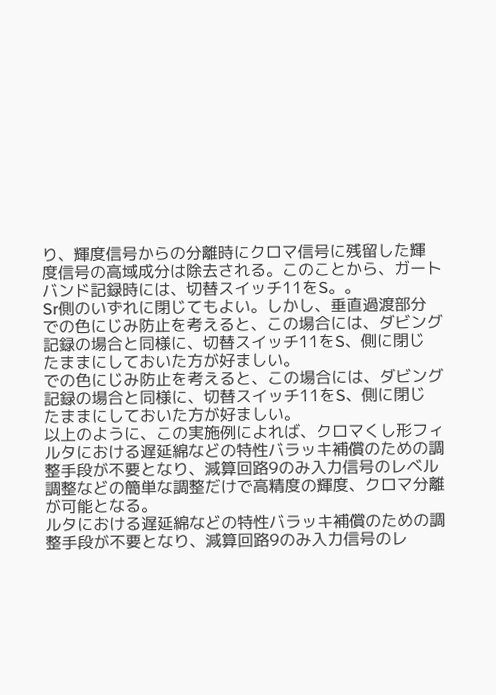り、輝度信号からの分離時にクロマ信号に残留した輝
度信号の高域成分は除去される。このことから、ガート
バンド記録時には、切替スイッチ11をS。。
Sr側のいずれに閉じてもよい。しかし、垂直過渡部分
での色にじみ防止を考えると、この場合には、ダビング
記録の場合と同様に、切替スイッチ11をS、側に閉じ
たままにしておいた方が好ましい。
での色にじみ防止を考えると、この場合には、ダビング
記録の場合と同様に、切替スイッチ11をS、側に閉じ
たままにしておいた方が好ましい。
以上のように、この実施例によれば、クロマくし形フィ
ルタにおける遅延綿などの特性バラッキ補償のための調
整手段が不要となり、減算回路9のみ入力信号のレベル
調整などの簡単な調整だけで高精度の輝度、クロマ分離
が可能となる。
ルタにおける遅延綿などの特性バラッキ補償のための調
整手段が不要となり、減算回路9のみ入力信号のレ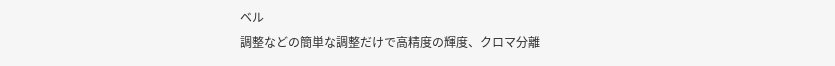ベル
調整などの簡単な調整だけで高精度の輝度、クロマ分離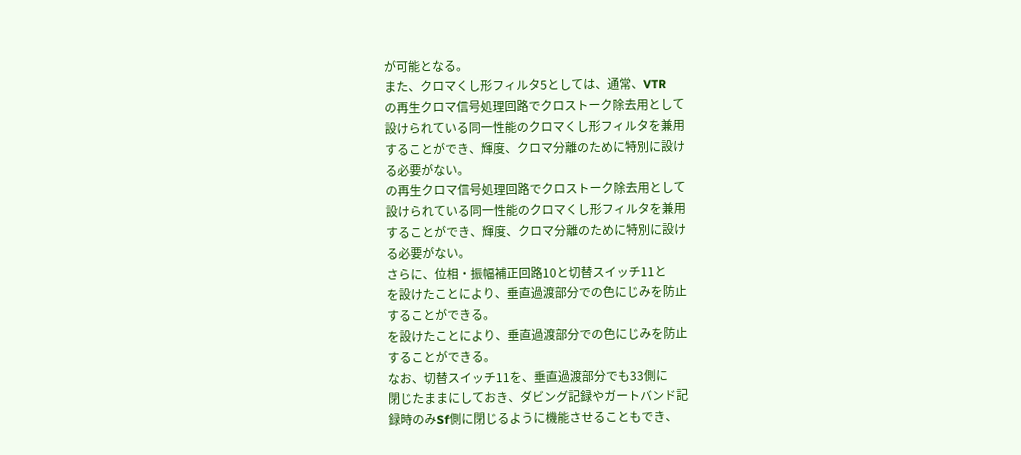が可能となる。
また、クロマくし形フィルタ5としては、通常、VTR
の再生クロマ信号処理回路でクロストーク除去用として
設けられている同一性能のクロマくし形フィルタを兼用
することができ、輝度、クロマ分離のために特別に設け
る必要がない。
の再生クロマ信号処理回路でクロストーク除去用として
設けられている同一性能のクロマくし形フィルタを兼用
することができ、輝度、クロマ分離のために特別に設け
る必要がない。
さらに、位相・振幅補正回路10と切替スイッチ11と
を設けたことにより、垂直過渡部分での色にじみを防止
することができる。
を設けたことにより、垂直過渡部分での色にじみを防止
することができる。
なお、切替スイッチ11を、垂直過渡部分でも33側に
閉じたままにしておき、ダビング記録やガートバンド記
録時のみSf側に閉じるように機能させることもでき、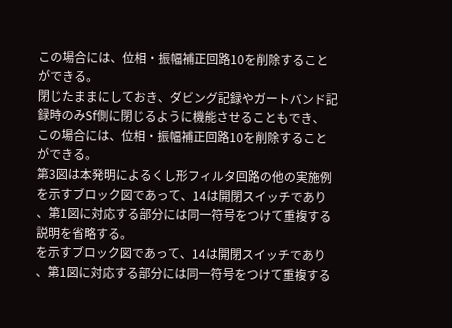この場合には、位相・振幅補正回路10を削除すること
ができる。
閉じたままにしておき、ダビング記録やガートバンド記
録時のみSf側に閉じるように機能させることもでき、
この場合には、位相・振幅補正回路10を削除すること
ができる。
第3図は本発明によるくし形フィルタ回路の他の実施例
を示すブロック図であって、14は開閉スイッチであり
、第1図に対応する部分には同一符号をつけて重複する
説明を省略する。
を示すブロック図であって、14は開閉スイッチであり
、第1図に対応する部分には同一符号をつけて重複する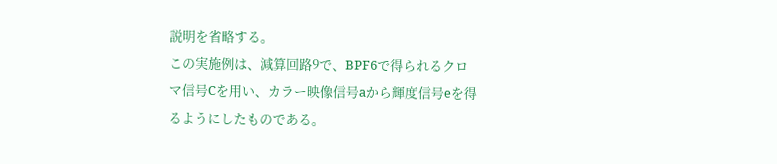説明を省略する。
この実施例は、減算回路9で、BPF6で得られるクロ
マ信号Cを用い、カラー映像信号aから輝度信号eを得
るようにしたものである。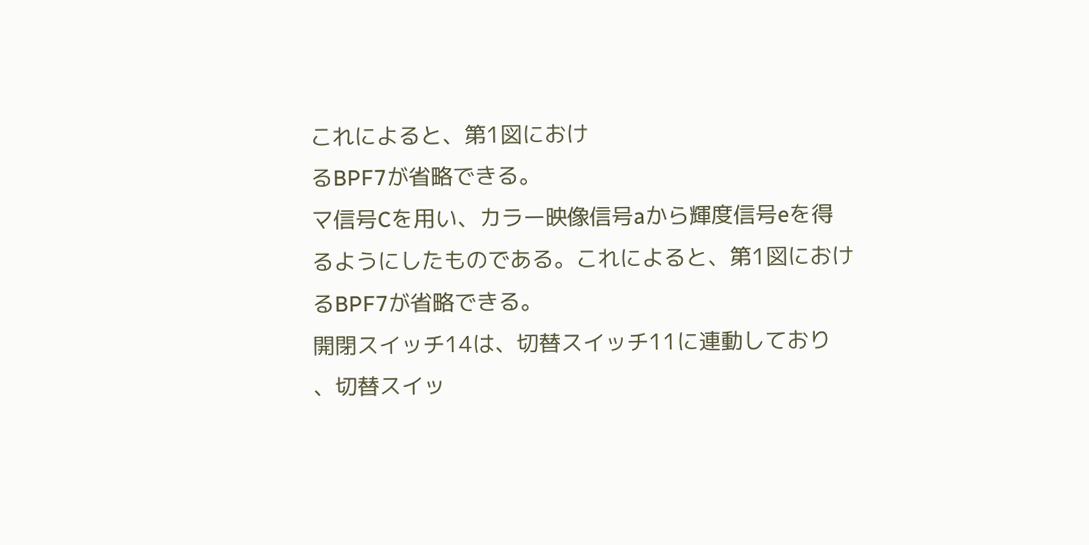これによると、第1図におけ
るBPF7が省略できる。
マ信号Cを用い、カラー映像信号aから輝度信号eを得
るようにしたものである。これによると、第1図におけ
るBPF7が省略できる。
開閉スイッチ14は、切替スイッチ11に連動しており
、切替スイッ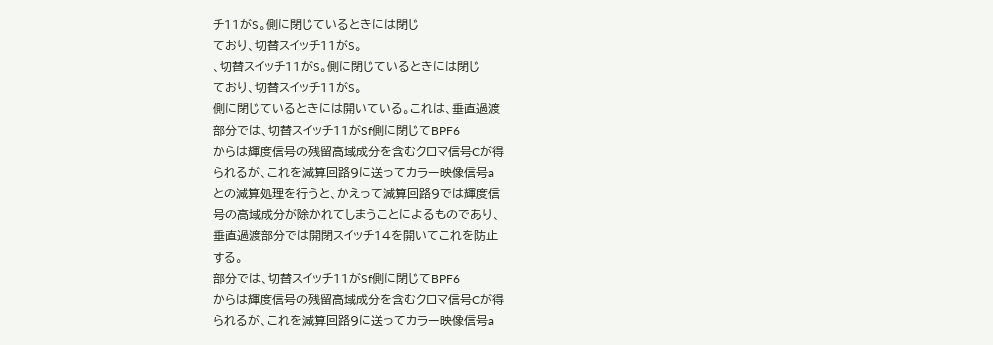チ11がS。側に閉じているときには閉じ
ており、切替スイッチ11がS。
、切替スイッチ11がS。側に閉じているときには閉じ
ており、切替スイッチ11がS。
側に閉じているときには開いている。これは、垂直過渡
部分では、切替スイッチ11がSf側に閉じてBPF6
からは輝度信号の残留高域成分を含むクロマ信号Cが得
られるが、これを減算回路9に送ってカラー映像信号a
との減算処理を行うと、かえって減算回路9では輝度信
号の高域成分が除かれてしまうことによるものであり、
垂直過渡部分では開閉スイッチ14を開いてこれを防止
する。
部分では、切替スイッチ11がSf側に閉じてBPF6
からは輝度信号の残留高域成分を含むクロマ信号Cが得
られるが、これを減算回路9に送ってカラー映像信号a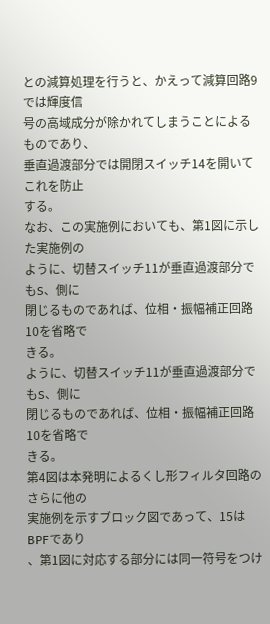との減算処理を行うと、かえって減算回路9では輝度信
号の高域成分が除かれてしまうことによるものであり、
垂直過渡部分では開閉スイッチ14を開いてこれを防止
する。
なお、この実施例においても、第1図に示した実施例の
ように、切替スイッチ11が垂直過渡部分でもS、側に
閉じるものであれば、位相・振幅補正回路10を省略で
きる。
ように、切替スイッチ11が垂直過渡部分でもS、側に
閉じるものであれば、位相・振幅補正回路10を省略で
きる。
第4図は本発明によるくし形フィルタ回路のさらに他の
実施例を示すブロック図であって、15はBPFであり
、第1図に対応する部分には同一符号をつけ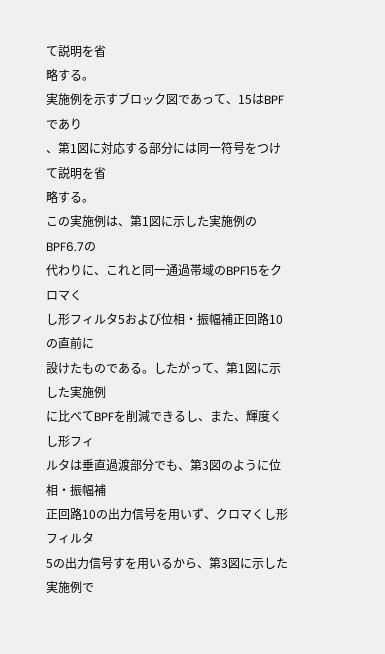て説明を省
略する。
実施例を示すブロック図であって、15はBPFであり
、第1図に対応する部分には同一符号をつけて説明を省
略する。
この実施例は、第1図に示した実施例のBPF6.7の
代わりに、これと同一通過帯域のBPF15をクロマく
し形フィルタ5および位相・振幅補正回路10の直前に
設けたものである。したがって、第1図に示した実施例
に比べてBPFを削減できるし、また、輝度くし形フィ
ルタは垂直過渡部分でも、第3図のように位相・振幅補
正回路10の出力信号を用いず、クロマくし形フィルタ
5の出力信号すを用いるから、第3図に示した実施例で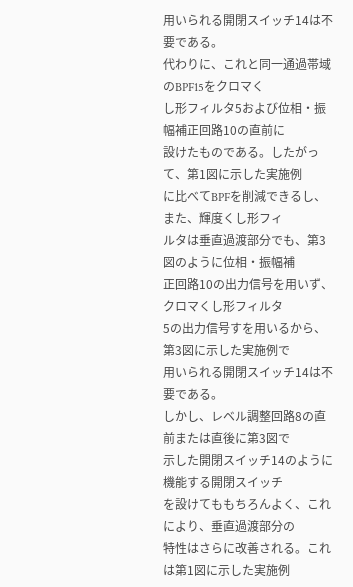用いられる開閉スイッチ14は不要である。
代わりに、これと同一通過帯域のBPF15をクロマく
し形フィルタ5および位相・振幅補正回路10の直前に
設けたものである。したがって、第1図に示した実施例
に比べてBPFを削減できるし、また、輝度くし形フィ
ルタは垂直過渡部分でも、第3図のように位相・振幅補
正回路10の出力信号を用いず、クロマくし形フィルタ
5の出力信号すを用いるから、第3図に示した実施例で
用いられる開閉スイッチ14は不要である。
しかし、レベル調整回路8の直前または直後に第3図で
示した開閉スイッチ14のように機能する開閉スイッチ
を設けてももちろんよく、これにより、垂直過渡部分の
特性はさらに改善される。これは第1図に示した実施例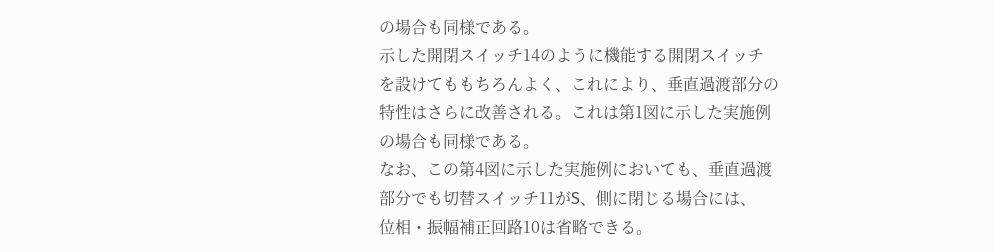の場合も同様である。
示した開閉スイッチ14のように機能する開閉スイッチ
を設けてももちろんよく、これにより、垂直過渡部分の
特性はさらに改善される。これは第1図に示した実施例
の場合も同様である。
なお、この第4図に示した実施例においても、垂直過渡
部分でも切替スイッチ11がS、側に閉じる場合には、
位相・振幅補正回路10は省略できる。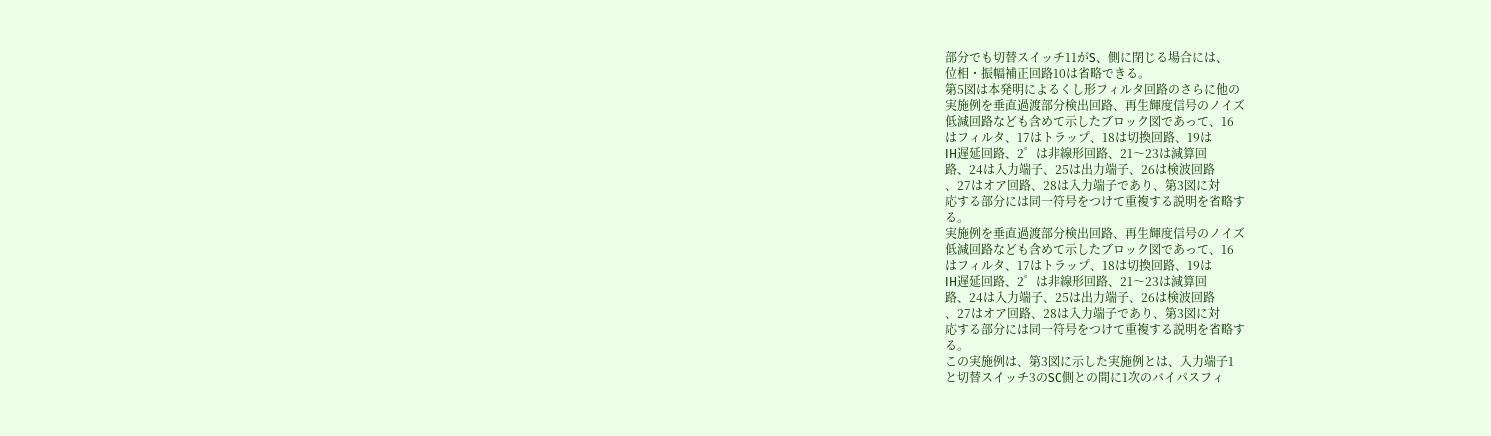部分でも切替スイッチ11がS、側に閉じる場合には、
位相・振幅補正回路10は省略できる。
第5図は本発明によるくし形フィルタ回路のさらに他の
実施例を垂直過渡部分検出回路、再生輝度信号のノイズ
低減回路なども含めて示したブロック図であって、16
はフィルタ、17はトラップ、18は切換回路、19は
IH遅延回路、2゜は非線形回路、21〜23は減算回
路、24は入力端子、25は出力端子、26は検波回路
、27はオア回路、28は入力端子であり、第3図に対
応する部分には同一符号をつけて重複する説明を省略す
る。
実施例を垂直過渡部分検出回路、再生輝度信号のノイズ
低減回路なども含めて示したブロック図であって、16
はフィルタ、17はトラップ、18は切換回路、19は
IH遅延回路、2゜は非線形回路、21〜23は減算回
路、24は入力端子、25は出力端子、26は検波回路
、27はオア回路、28は入力端子であり、第3図に対
応する部分には同一符号をつけて重複する説明を省略す
る。
この実施例は、第3図に示した実施例とは、入力端子1
と切替スイッチ3のSC側との間に1次のバイパスフィ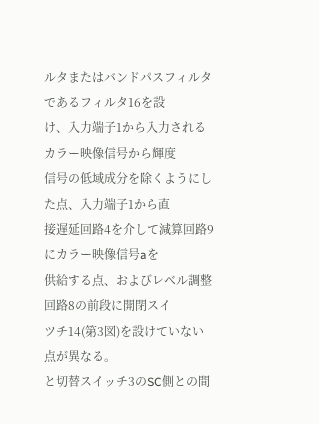ルタまたはバンドパスフィルタであるフィルタ16を設
け、入力端子1から入力されるカラー映像信号から輝度
信号の低域成分を除くようにした点、入力端子1から直
接遅延回路4を介して減算回路9にカラー映像信号aを
供給する点、およびレベル調整回路8の前段に開閉スイ
ツチ14(第3図)を設けていない点が異なる。
と切替スイッチ3のSC側との間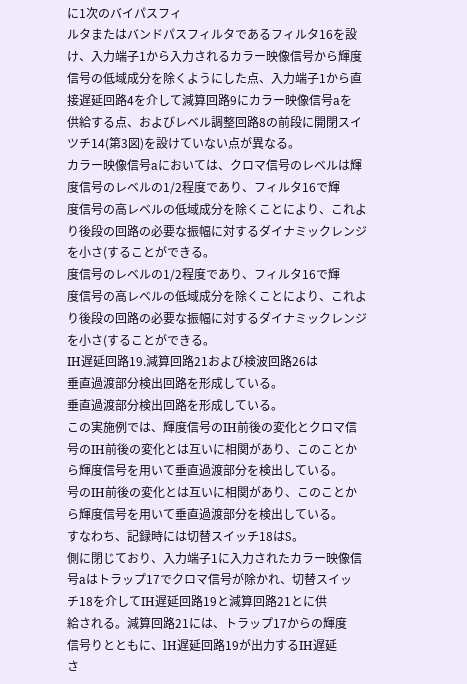に1次のバイパスフィ
ルタまたはバンドパスフィルタであるフィルタ16を設
け、入力端子1から入力されるカラー映像信号から輝度
信号の低域成分を除くようにした点、入力端子1から直
接遅延回路4を介して減算回路9にカラー映像信号aを
供給する点、およびレベル調整回路8の前段に開閉スイ
ツチ14(第3図)を設けていない点が異なる。
カラー映像信号aにおいては、クロマ信号のレベルは輝
度信号のレベルの1/2程度であり、フィルタ16で輝
度信号の高レベルの低域成分を除くことにより、これよ
り後段の回路の必要な振幅に対するダイナミックレンジ
を小さ(することができる。
度信号のレベルの1/2程度であり、フィルタ16で輝
度信号の高レベルの低域成分を除くことにより、これよ
り後段の回路の必要な振幅に対するダイナミックレンジ
を小さ(することができる。
IH遅延回路19.減算回路21および検波回路26は
垂直過渡部分検出回路を形成している。
垂直過渡部分検出回路を形成している。
この実施例では、輝度信号のIH前後の変化とクロマ信
号のIH前後の変化とは互いに相関があり、このことか
ら輝度信号を用いて垂直過渡部分を検出している。
号のIH前後の変化とは互いに相関があり、このことか
ら輝度信号を用いて垂直過渡部分を検出している。
すなわち、記録時には切替スイッチ18はS。
側に閉じており、入力端子1に入力されたカラー映像信
号aはトラップ17でクロマ信号が除かれ、切替スイッ
チ18を介してIH遅延回路19と減算回路21とに供
給される。減算回路21には、トラップ17からの輝度
信号りとともに、lH遅延回路19が出力するIH遅延
さ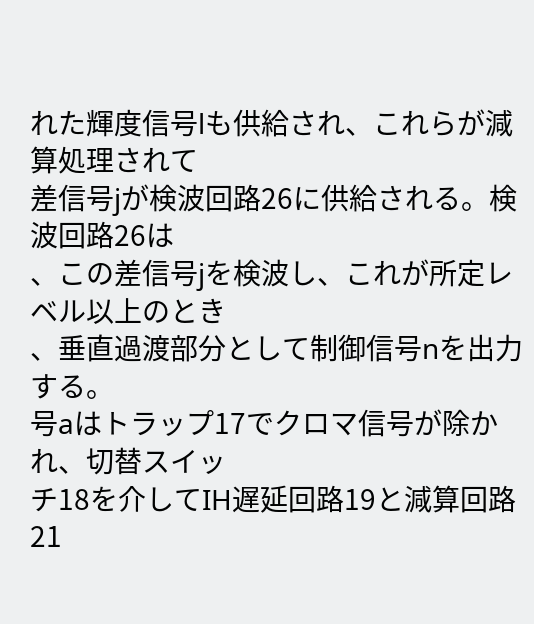れた輝度信号lも供給され、これらが減算処理されて
差信号jが検波回路26に供給される。検波回路26は
、この差信号jを検波し、これが所定レベル以上のとき
、垂直過渡部分として制御信号nを出力する。
号aはトラップ17でクロマ信号が除かれ、切替スイッ
チ18を介してIH遅延回路19と減算回路21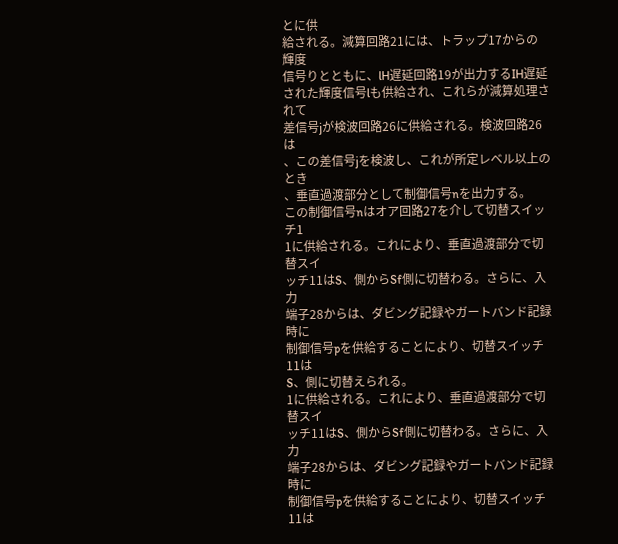とに供
給される。減算回路21には、トラップ17からの輝度
信号りとともに、lH遅延回路19が出力するIH遅延
された輝度信号lも供給され、これらが減算処理されて
差信号jが検波回路26に供給される。検波回路26は
、この差信号jを検波し、これが所定レベル以上のとき
、垂直過渡部分として制御信号nを出力する。
この制御信号nはオア回路27を介して切替スイッチ1
1に供給される。これにより、垂直過渡部分で切替スイ
ッチ11はS、側からSf側に切替わる。さらに、入力
端子28からは、ダビング記録やガートバンド記録時に
制御信号pを供給することにより、切替スイッチ11は
S、側に切替えられる。
1に供給される。これにより、垂直過渡部分で切替スイ
ッチ11はS、側からSf側に切替わる。さらに、入力
端子28からは、ダビング記録やガートバンド記録時に
制御信号pを供給することにより、切替スイッチ11は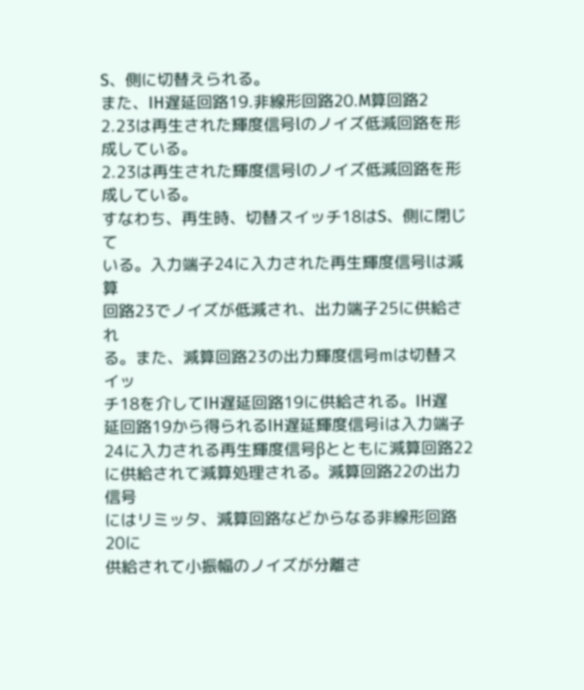S、側に切替えられる。
また、IH遅延回路19.非線形回路20.M算回路2
2.23は再生された輝度信号lのノイズ低減回路を形
成している。
2.23は再生された輝度信号lのノイズ低減回路を形
成している。
すなわち、再生時、切替スイッチ18はS、側に閉じて
いる。入力端子24に入力された再生輝度信号lは減算
回路23でノイズが低減され、出力端子25に供給され
る。また、減算回路23の出力輝度信号mは切替スイッ
チ18を介してIH遅延回路19に供給される。IH遅
延回路19から得られるIH遅延輝度信号iは入力端子
24に入力される再生輝度信号βとともに減算回路22
に供給されて減算処理される。減算回路22の出力信号
にはリミッタ、減算回路などからなる非線形回路20に
供給されて小振幅のノイズが分離さ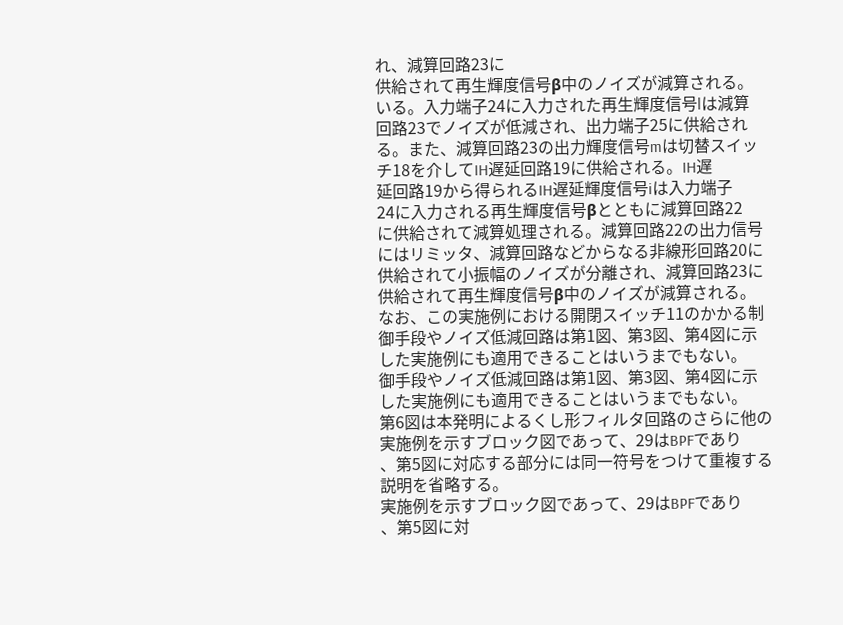れ、減算回路23に
供給されて再生輝度信号β中のノイズが減算される。
いる。入力端子24に入力された再生輝度信号lは減算
回路23でノイズが低減され、出力端子25に供給され
る。また、減算回路23の出力輝度信号mは切替スイッ
チ18を介してIH遅延回路19に供給される。IH遅
延回路19から得られるIH遅延輝度信号iは入力端子
24に入力される再生輝度信号βとともに減算回路22
に供給されて減算処理される。減算回路22の出力信号
にはリミッタ、減算回路などからなる非線形回路20に
供給されて小振幅のノイズが分離され、減算回路23に
供給されて再生輝度信号β中のノイズが減算される。
なお、この実施例における開閉スイッチ11のかかる制
御手段やノイズ低減回路は第1図、第3図、第4図に示
した実施例にも適用できることはいうまでもない。
御手段やノイズ低減回路は第1図、第3図、第4図に示
した実施例にも適用できることはいうまでもない。
第6図は本発明によるくし形フィルタ回路のさらに他の
実施例を示すブロック図であって、29はBPFであり
、第5図に対応する部分には同一符号をつけて重複する
説明を省略する。
実施例を示すブロック図であって、29はBPFであり
、第5図に対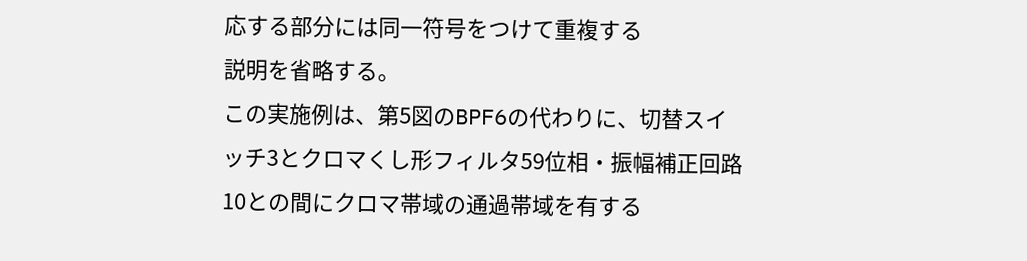応する部分には同一符号をつけて重複する
説明を省略する。
この実施例は、第5図のBPF6の代わりに、切替スイ
ッチ3とクロマくし形フィルタ59位相・振幅補正回路
10との間にクロマ帯域の通過帯域を有する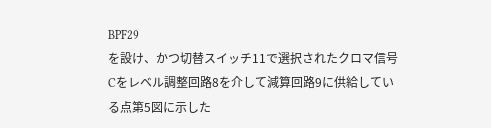BPF29
を設け、かつ切替スイッチ11で選択されたクロマ信号
Cをレベル調整回路8を介して減算回路9に供給してい
る点第5図に示した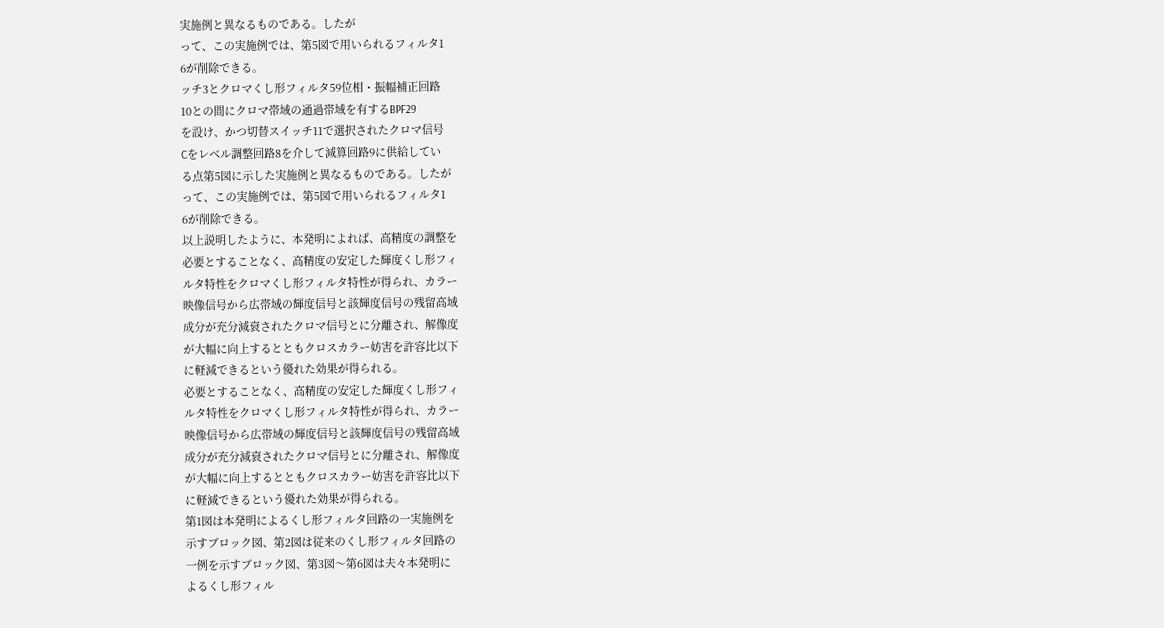実施例と異なるものである。したが
って、この実施例では、第5図で用いられるフィルタ1
6が削除できる。
ッチ3とクロマくし形フィルタ59位相・振幅補正回路
10との間にクロマ帯域の通過帯域を有するBPF29
を設け、かつ切替スイッチ11で選択されたクロマ信号
Cをレベル調整回路8を介して減算回路9に供給してい
る点第5図に示した実施例と異なるものである。したが
って、この実施例では、第5図で用いられるフィルタ1
6が削除できる。
以上説明したように、本発明によれば、高精度の調整を
必要とすることなく、高精度の安定した輝度くし形フィ
ルタ特性をクロマくし形フィルタ特性が得られ、カラー
映像信号から広帯域の輝度信号と該輝度信号の残留高域
成分が充分減衰されたクロマ信号とに分離され、解像度
が大幅に向上するとともクロスカラー妨害を許容比以下
に軽減できるという優れた効果が得られる。
必要とすることなく、高精度の安定した輝度くし形フィ
ルタ特性をクロマくし形フィルタ特性が得られ、カラー
映像信号から広帯域の輝度信号と該輝度信号の残留高域
成分が充分減衰されたクロマ信号とに分離され、解像度
が大幅に向上するとともクロスカラー妨害を許容比以下
に軽減できるという優れた効果が得られる。
第1図は本発明によるくし形フィルタ回路の一実施例を
示すブロック図、第2図は従来のくし形フィルタ回路の
一例を示すブロック図、第3図〜第6図は夫々本発明に
よるくし形フィル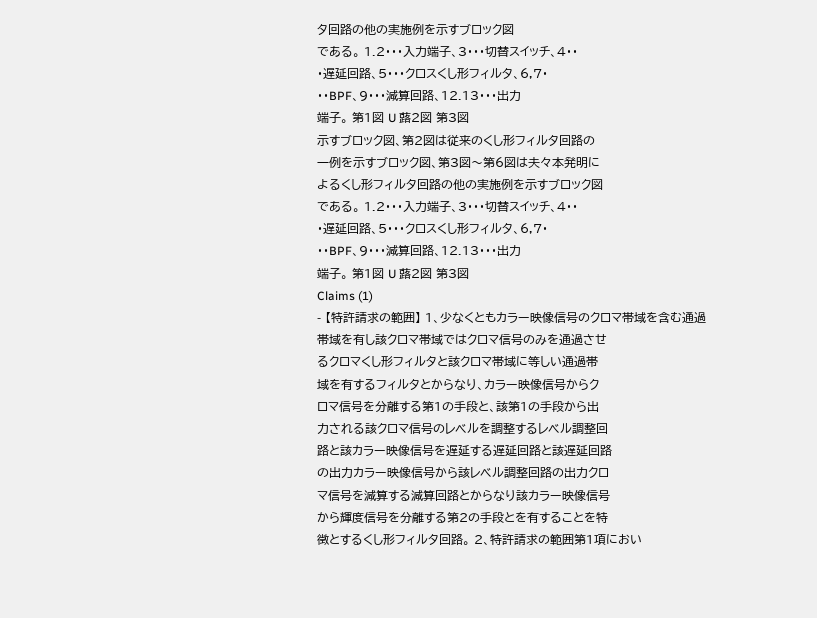タ回路の他の実施例を示すブロック図
である。 1.2・・・入力端子、3・・・切替スイッチ、4・・
・遅延回路、5・・・クロスくし形フィルタ、6,7・
・・BPF、9・・・減算回路、12.13・・・出力
端子。 第1図 U 蕗2図 第3図
示すブロック図、第2図は従来のくし形フィルタ回路の
一例を示すブロック図、第3図〜第6図は夫々本発明に
よるくし形フィルタ回路の他の実施例を示すブロック図
である。 1.2・・・入力端子、3・・・切替スイッチ、4・・
・遅延回路、5・・・クロスくし形フィルタ、6,7・
・・BPF、9・・・減算回路、12.13・・・出力
端子。 第1図 U 蕗2図 第3図
Claims (1)
- 【特許請求の範囲】 1、少なくともカラー映像信号のクロマ帯域を含む通過
帯域を有し該クロマ帯域ではクロマ信号のみを通過させ
るクロマくし形フィルタと該クロマ帯域に等しい通過帯
域を有するフィルタとからなり、カラー映像信号からク
ロマ信号を分離する第1の手段と、該第1の手段から出
力される該クロマ信号のレベルを調整するレベル調整回
路と該カラー映像信号を遅延する遅延回路と該遅延回路
の出力カラー映像信号から該レベル調整回路の出力クロ
マ信号を減算する減算回路とからなり該カラー映像信号
から輝度信号を分離する第2の手段とを有することを特
徴とするくし形フィルタ回路。 2、特許請求の範囲第1項におい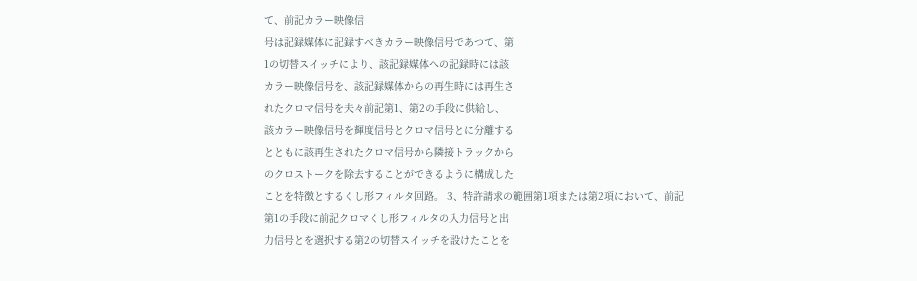て、前記カラー映像信
号は記録媒体に記録すべきカラー映像信号であつて、第
1の切替スイッチにより、該記録媒体への記録時には該
カラー映像信号を、該記録媒体からの再生時には再生さ
れたクロマ信号を夫々前記第1、第2の手段に供給し、
該カラー映像信号を輝度信号とクロマ信号とに分離する
とともに該再生されたクロマ信号から隣接トラックから
のクロストークを除去することができるように構成した
ことを特徴とするくし形フィルタ回路。 3、特許請求の範囲第1項または第2項において、前記
第1の手段に前記クロマくし形フィルタの入力信号と出
力信号とを選択する第2の切替スイッチを設けたことを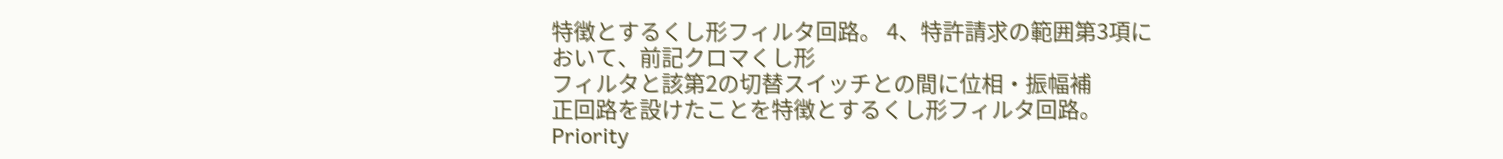特徴とするくし形フィルタ回路。 4、特許請求の範囲第3項において、前記クロマくし形
フィルタと該第2の切替スイッチとの間に位相・振幅補
正回路を設けたことを特徴とするくし形フィルタ回路。
Priority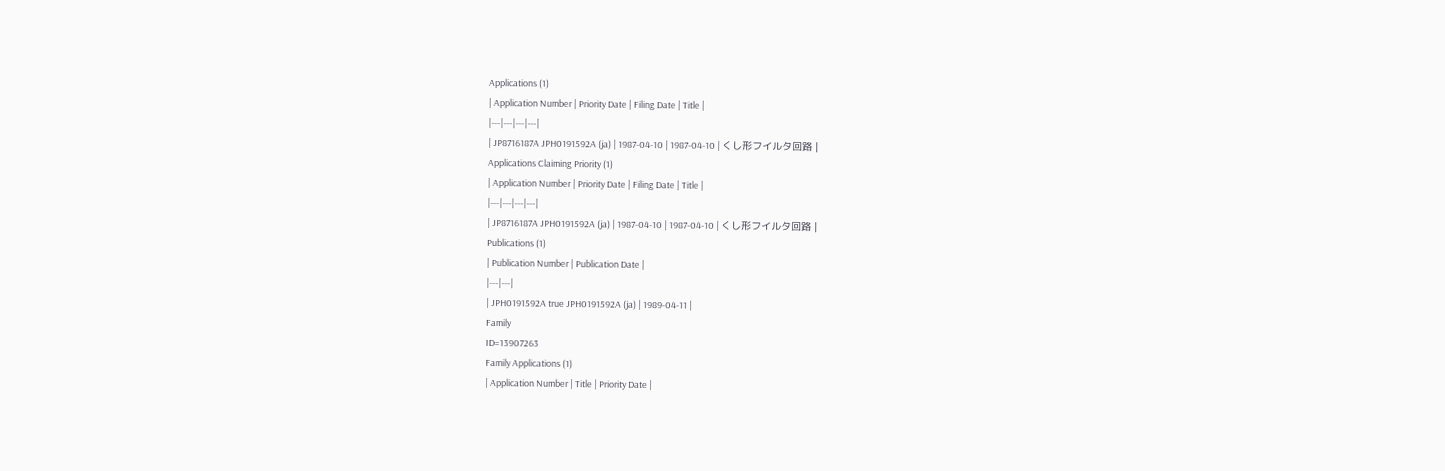Applications (1)
| Application Number | Priority Date | Filing Date | Title |
|---|---|---|---|
| JP8716187A JPH0191592A (ja) | 1987-04-10 | 1987-04-10 | くし形フイルタ回路 |
Applications Claiming Priority (1)
| Application Number | Priority Date | Filing Date | Title |
|---|---|---|---|
| JP8716187A JPH0191592A (ja) | 1987-04-10 | 1987-04-10 | くし形フイルタ回路 |
Publications (1)
| Publication Number | Publication Date |
|---|---|
| JPH0191592A true JPH0191592A (ja) | 1989-04-11 |
Family
ID=13907263
Family Applications (1)
| Application Number | Title | Priority Date |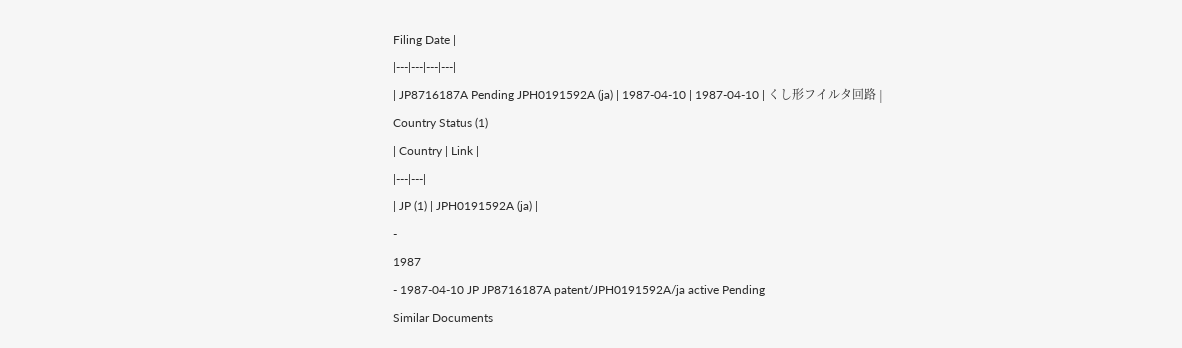Filing Date |
|---|---|---|---|
| JP8716187A Pending JPH0191592A (ja) | 1987-04-10 | 1987-04-10 | くし形フイルタ回路 |
Country Status (1)
| Country | Link |
|---|---|
| JP (1) | JPH0191592A (ja) |
-
1987
- 1987-04-10 JP JP8716187A patent/JPH0191592A/ja active Pending
Similar Documents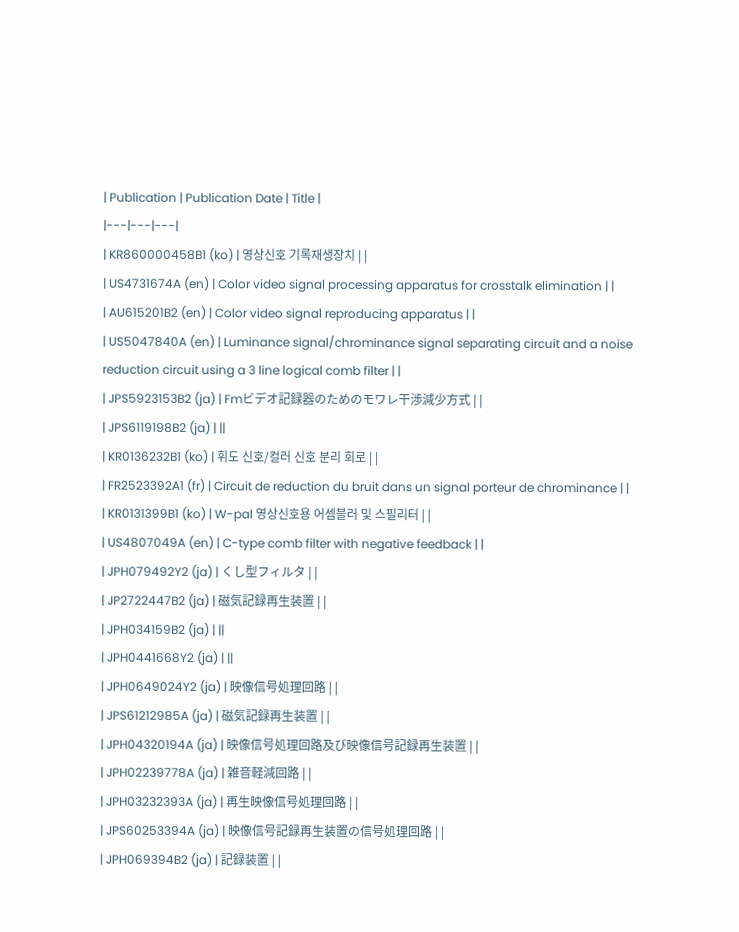| Publication | Publication Date | Title |
|---|---|---|
| KR860000458B1 (ko) | 영상신호 기록재생장치 | |
| US4731674A (en) | Color video signal processing apparatus for crosstalk elimination | |
| AU615201B2 (en) | Color video signal reproducing apparatus | |
| US5047840A (en) | Luminance signal/chrominance signal separating circuit and a noise reduction circuit using a 3 line logical comb filter | |
| JPS5923153B2 (ja) | Fmビデオ記録器のためのモワレ干渉減少方式 | |
| JPS6119198B2 (ja) | ||
| KR0136232B1 (ko) | 휘도 신호/컬러 신호 분리 회로 | |
| FR2523392A1 (fr) | Circuit de reduction du bruit dans un signal porteur de chrominance | |
| KR0131399B1 (ko) | W-pal 영상신호용 어셈블러 및 스필리터 | |
| US4807049A (en) | C-type comb filter with negative feedback | |
| JPH079492Y2 (ja) | くし型フィルタ | |
| JP2722447B2 (ja) | 磁気記録再生装置 | |
| JPH034159B2 (ja) | ||
| JPH0441668Y2 (ja) | ||
| JPH0649024Y2 (ja) | 映像信号処理回路 | |
| JPS61212985A (ja) | 磁気記録再生装置 | |
| JPH04320194A (ja) | 映像信号処理回路及び映像信号記録再生装置 | |
| JPH02239778A (ja) | 雑音軽減回路 | |
| JPH03232393A (ja) | 再生映像信号処理回路 | |
| JPS60253394A (ja) | 映像信号記録再生装置の信号処理回路 | |
| JPH069394B2 (ja) | 記録装置 | |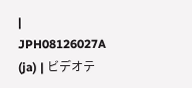| JPH08126027A (ja) | ビデオテ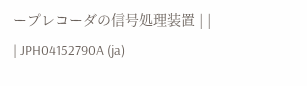ープレコーダの信号処理装置 | |
| JPH04152790A (ja)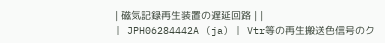| 磁気記録再生装置の遅延回路 | |
| JPH06284442A (ja) | Vtr等の再生搬送色信号のク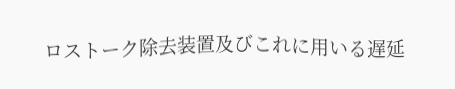ロストーク除去装置及びこれに用いる遅延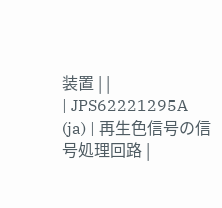装置 | |
| JPS62221295A (ja) | 再生色信号の信号処理回路 |